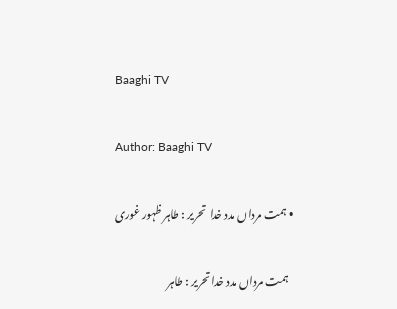Baaghi TV

Author: Baaghi TV

  • ہمت مرداں مدد خدا  تحریر : طاہر ظہور غوری

    ہمت مرداں مدد خدا تحریر : طاہر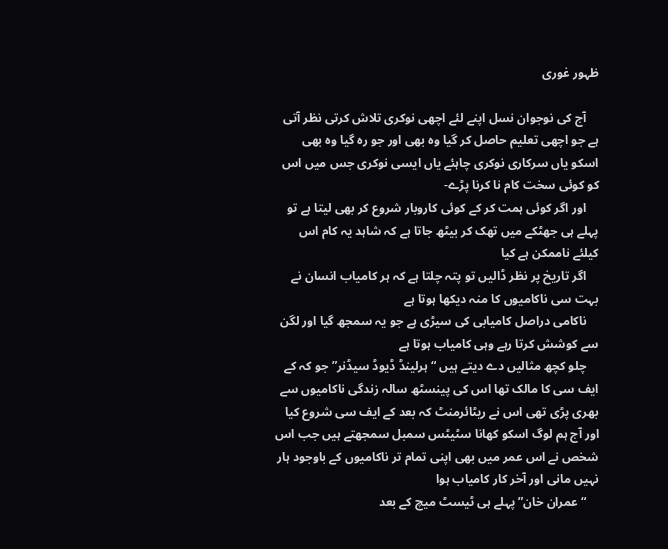ظہور غوری

    آج کی نوجوان نسل اپنے لئے اچھی نوکری تلاش کرتی نظر آتی ہے جو اچھی تعلیم حاصل کر گیا وہ بھی اور جو رہ گیا وہ بھی اسکو یاں سرکاری نوکری چاہئے یاں ایسی نوکری جس میں اس کو کوئی سخت کام نا کرنا پڑے-
    اور اگر کوئی ہمت کر کے کوئی کاروبار شروع کر بھی لیتا ہے تو پہلے ہی جھٹکے میں تھک کر بیٹھ جاتا ہے کہ شاہد یہ کام اس کیلئے ناممکن ہے کیا
    اگر تاریخ پر نظر ڈالیں تو پتہ چلتا ہے کہ ہر کامیاب انسان نے بہت سی ناکامیوں کا منہ دیکھا ہوتا ہے
    ناکامی دراصل کامیابی کی سیڑی ہے جو یہ سمجھ گیا اور لگن سے کوشش کرتا رہے وہی کامیاب ہوتا ہے
    چلو کچھ مثالیں دے دیتے ہیں “ہرلینڈ ڈیوڈ سیڈنر” جو کہ کے ایف سی کا مالک تھا اس کی پینسٹھ سالہ زندگی ناکامیوں سے بھری پڑی تھی اس نے ریٹائرمنٹ کہ بعد کے ایف سی شروع کیا اور آج ہم لوگ اسکو کھانا سٹیٹس سمبل سمجھتے ہیں جب اس شخص نے اس عمر میں بھی اپنی تمام تر ناکامیوں کے باوجود ہار نہیں مانی اور آخر کار کامیاب ہوا
    “عمران خان” پہلے ہی ٹیسٹ میچ کے بعد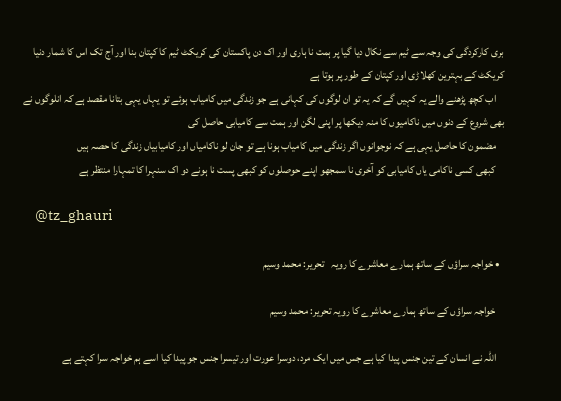بری کارکردگی کی وجہ سے ٹیم سے نکال دیا گیا پر ہمت نا ہاری اور اک دن پاکستان کی کریکٹ ٹیم کا کپتان بنا اور آج تک اس کا شمار دنیا کریکٹ کے بہترین کھلاڑی اور کپتان کے طور پر ہوتا ہے
    اب کچھ پڑھنے والے یہ کہیں گے کہ یہ تو ان لوگوں کی کہانی ہے جو زندگی میں کامیاب ہوئے تو یہاں یہی بتانا مقصد ہے کہ انلوگوں نے بھی شروع کے دنوں میں ناکامیوں کا منہ دیکھا پر اپنی لگن اور ہمت سے کامیابی حاصل کی
    مضمون کا حاصل یہی ہے کہ نوجوانوں اگر زندگی میں کامیاب ہونا ہے تو جان لو ناکامیاں اور کامیابیاں زندگی کا حصہ ہیں
    کبھی کسی ناکامی یاں کامیابی کو آخری نا سمجھو اپنے حوصلوں کو کبھی پست نا ہونے دو اک سنہرا کا تمہارا منتظر ہے

    @tz_ghauri

  • خواجہ سراؤں کے ساتھ ہمارے معاشرے کا رویہ   تحریر: محمد وسیم

    خواجہ سراؤں کے ساتھ ہمارے معاشرے کا رویہ تحریر: محمد وسیم

    اللہ نے انسان کے تین جنس پیدا کیا ہے جس میں ایک مرد، دوسرا عورت اور تیسرا جنس جو پیدا کیا اسے ہم خواجہ سرا کہتے ہے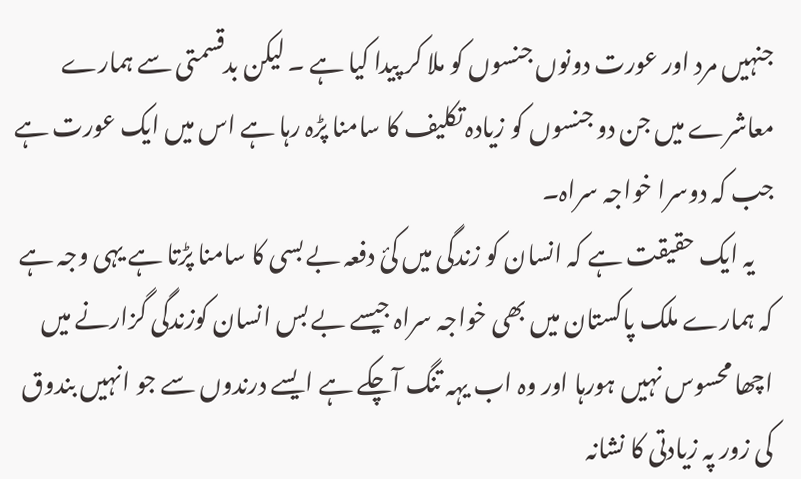جنہیں مرد اور عورت دونوں جنسوں کو ملا کر پیدا کیا ہے ۔ لیکن بدقسمتی سے ہمارے معاشرے میں جن دو جنسوں کو زیادہ تکلیف کا سامنا پڑہ رہا ہے اس میں ایک عورت ہے جب کہ دوسرا خواجہ سراہ۔
    یہ ایک حقیقت ہے کہ انسان کو زندگی میں کئ دفعہ بے بسی کا سامنا پڑتا ہے یہی وجہ ہے کہ ہمارے ملک پاکستان میں بھی خواجہ سراہ جیسے بے بس انسان کوزندگی گزارنے میں اچھا محسوس نہیں ہورہا اور وہ اب یہہ تنگ آچکے ہے ایسے درندوں سے جو انہیں بندوق کی زور پہ زیادتی کا نشانہ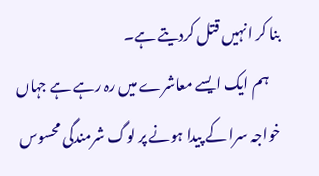بنا کر انہیں قتل کردیتے ہے۔
    ہم ایک ایسے معاشرے میں رہ رہے ہے جہاں خواجہ سرا کے پیدا ہونے پر لوگ شرمندگی محسوس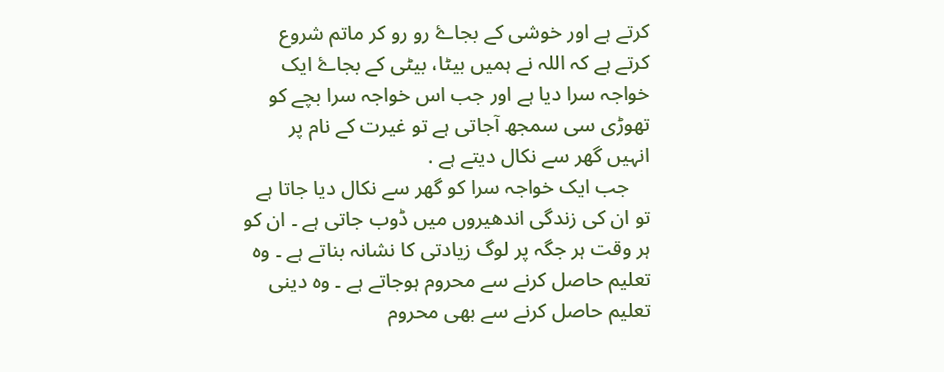کرتے ہے اور خوشی کے بجاۓ رو رو کر ماتم شروع کرتے ہے کہ اللہ نے ہمیں بیٹا، بیٹی کے بجاۓ ایک خواجہ سرا دیا ہے اور جب اس خواجہ سرا بچے کو تھوڑی سی سمجھ آجاتی ہے تو غیرت کے نام پر انہیں گھر سے نکال دیتے ہے .
    جب ایک خواجہ سرا کو گھر سے نکال دیا جاتا ہے تو ان کی زندگی اندھیروں میں ڈوب جاتی ہے ۔ ان کو ہر وقت ہر جگہ پر لوگ زیادتی کا نشانہ بناتے ہے ۔ وہ تعلیم حاصل کرنے سے محروم ہوجاتے ہے ۔ وہ دینی تعلیم حاصل کرنے سے بھی محروم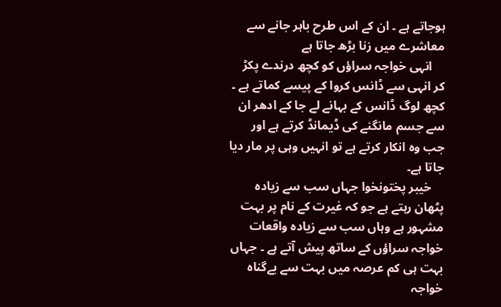ہوجاتے ہے ۔ ان کے اس طرح باہر جانے سے معاشرے میں زنا بڑھ جاتا ہے
    انہی خواجہ سراؤں کو کچھ درندے پکڑ کر انہی سے ڈانس کروا کے پیسے کماتے ہے ۔ کچھ لوگ ڈانس کے بہانے لے جا کے ادھر ان سے جسم مانگنے کی ڈیمانڈ کرتے ہے اور جب وہ انکار کرتے ہے تو انہیں وہی پر مار دیا جاتا ہے۔
    خیبر پختونخوا جہاں سب سے زیادہ پٹھان رہتے ہے جو کہ غیرت کے نام پر بہت مشہور ہے وہاں سب سے زیادہ واقعات خواجہ سراؤں کے ساتھ پیش آتے ہے ۔ جہاں بہت ہی کم عرصہ میں بہت سے بےگناہ خواجہ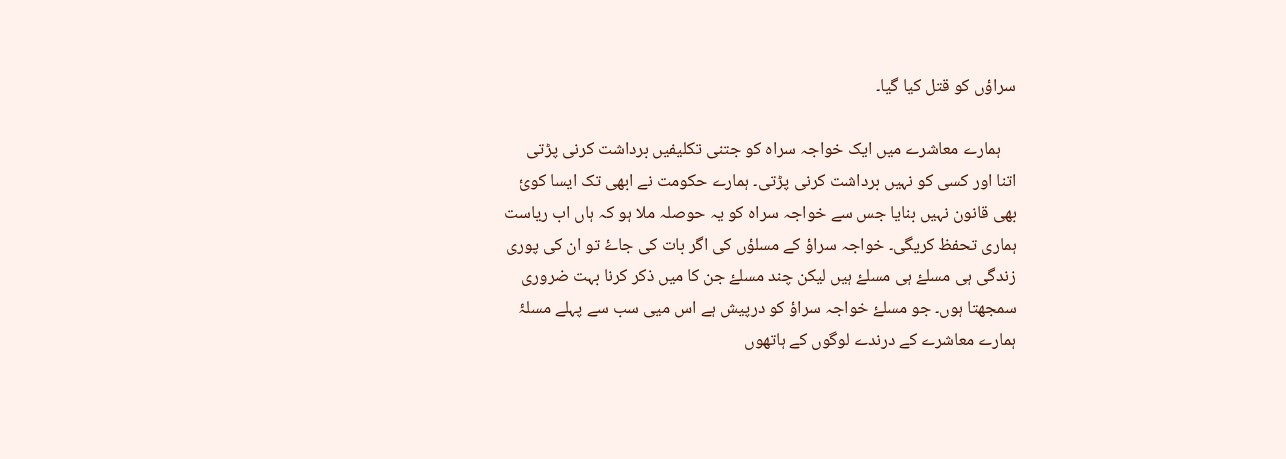سراؤں کو قتل کیا گیا۔

    ہمارے معاشرے میں ایک خواجہ سراہ کو جتنی تکلیفیں برداشت کرنی پڑتی اتنا اور کسی کو نہیں برداشت کرنی پڑتی۔ ہمارے حکومت نے ابھی تک ایسا کوئ بھی قانون نہیں بنایا جس سے خواجہ سراہ کو یہ حوصلہ ملا ہو کہ ہاں اب ریاست ہماری تحفظ کریگی۔ خواجہ سراؤ کے مسلؤں کی اگر بات کی جاۓ تو ان کی پوری زندگی ہی مسلۓ ہی مسلۓ ہیں لیکن چند مسلۓ جن کا میں ذکر کرنا بہت ضروری سمجھتا ہوں۔ جو مسلۓ خواجہ سراؤ کو درپیش ہے اس میی سب سے پہلے مسلۂ ہمارے معاشرے کے درندے لوگوں کے ہاتھوں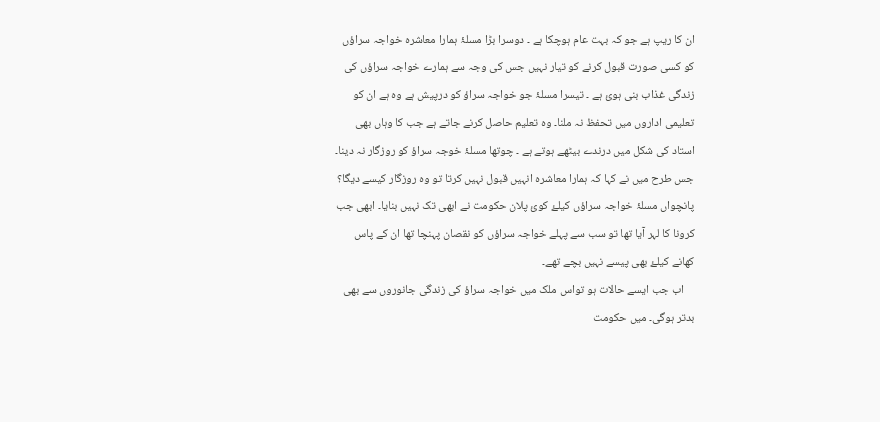ان کا ریپ ہے جو کہ بہت عام ہوچکا ہے ۔ دوسرا بڑا مسلۂ ہمارا معاشرہ خواجہ سراؤں کو کسی صورت قبول کرنے کو تیار نہیں جس کی وجہ سے ہمارے خواجہ سراؤں کی زندگی غذاب بنی ہوئ ہے ۔ تیسرا مسلۂ جو خواجہ سراؤ کو درپیش ہے وہ ہے ان کو تعلیمی اداروں میں تحفظ نہ ملنا۔ وہ تعلیم حاصل کرنے جاتے ہے جب کا وہاں بھی استاد کی شکل میں درندے بیٹھے ہوتے ہے ۔ چوتھا مسلۂ خوجہ سراؤ کو روزگار نہ دینا۔ جس طرح میں نے کہا کہ ہمارا معاشرہ انہیں قبول نہیں کرتا تو وہ روزگار کیسے دیگا؟ پانچواں مسلۂ خواجہ سراؤں کیلۓ کوئ پلان حکومت نے ابھی تک نہیں بنایا۔ ابھی جب کرونا کا لہر آیا تھا تو سب سے پہلے خواجہ سراؤں کو نقصان پہنچا تھا ان کے پاس کھانے کیلۓ بھی پیسے نہیں بچے تھے۔
    اب جب ایسے حالات ہو تواس ملک میں خواجہ سراؤ کی زندگی جانوروں سے بھی بدتر ہوگی۔ میں حکومت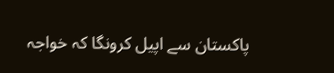پاکستان سے اپیل کرونگا کہ خواجہ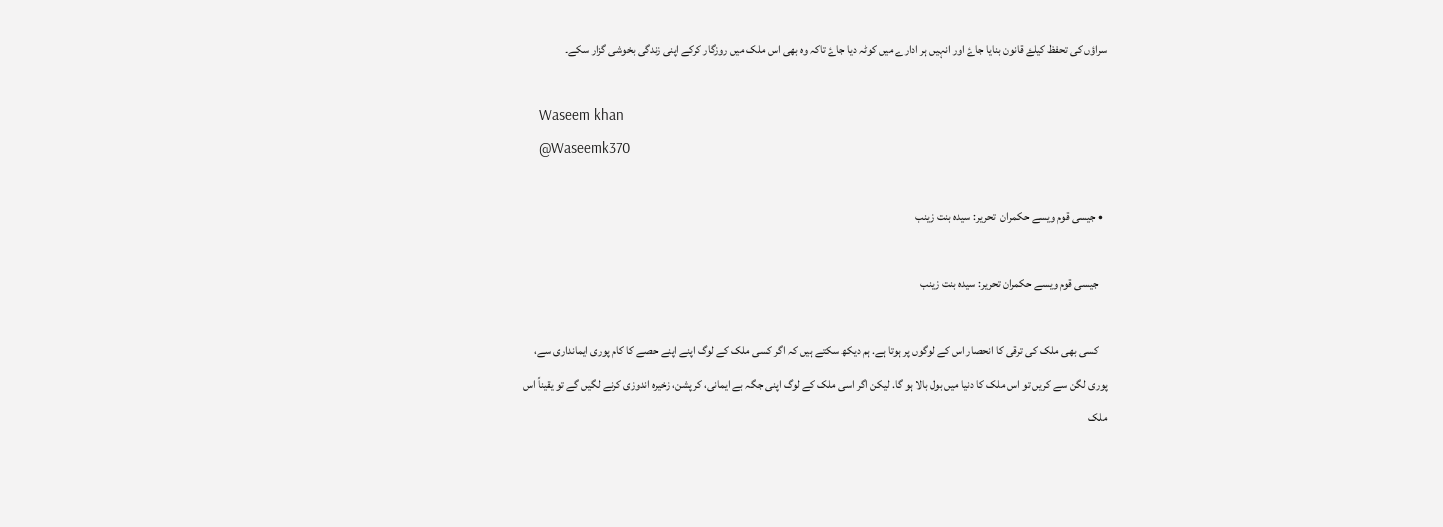سراؤں کی تحفظ کیلۓ قانون بنایا جاۓ اور انہیں ہر ادارے میں کوٹہ دیا جاۓ تاکہ وہ بھی اس ملک میں روزگار کرکے اپنی زندگی بخوشی گزار سکے۔

    Waseem khan
    @Waseemk370

  • جیسی قوم ویسے حکمران  تحریر: سیدہ بنت زینب

    جیسی قوم ویسے حکمران تحریر: سیدہ بنت زینب

    کسی بھی ملک کی ترقی کا انحصار اس کے لوگوں پر ہوتا ہے. ہم دیکھ سکتے ہیں کہ اگر کسی ملک کے لوگ اپنے اپنے حصے کا کام پوری ایمانداری سے، پوری لگن سے کریں تو اس ملک کا دنیا میں بول بالا ہو گا. لیکن اگر اسی ملک کے لوگ اپنی جگہ بے ایمانی، کرپشن، زخیرہ اندوزی کرنے لگیں گے تو یقیناً اس ملک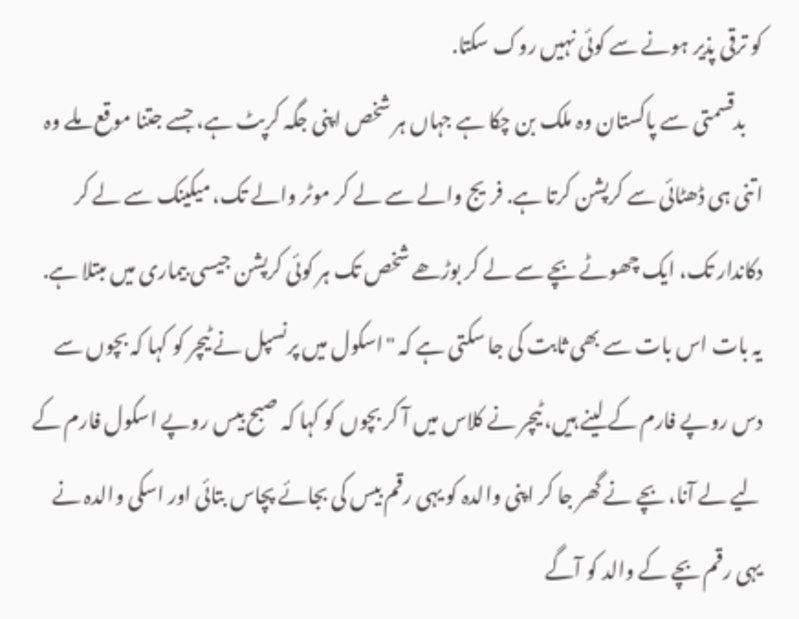کو ترقی پذیر ہونے سے کوئی نہیں روک سکتا.
    بدقسمتی سے پاکستان وہ ملک بن چکا ہے جہاں ہر شخص اپنی جگہ کرپٹ ہے، جسے جتنا موقع ملے وہ اتنی ہی ڈھٹائی سے کرپشن کرتا ہے. فریج والے سے لے کر موٹر والے تک، میکینک سے لے کر دکاندار تک، ایک چھوٹے بچے سے لے کر بوڑھے شخص تک ہر کوئی کرپشن جیسی بیماری میں مبتلا ہے. یہ بات اس بات سے بھی ثابت کی جا سکتی ہے کہ "اسکول میں پرنسپل نے ٹیچر کو کہا کہ بچوں سے دس روپے فارم کے لینے ہیں، ٹیچر نے کلاس میں آ کر بچوں کو کہا کہ صبح بیس روپے اسکول فارم کے لیے لے آنا، بچے نے گھر جا کر اپنی والدہ کو یہی رقم بیس کی بجائے پچاس بتائی اور اسکی والدہ نے یہی رقم بچے کے والد کو آگے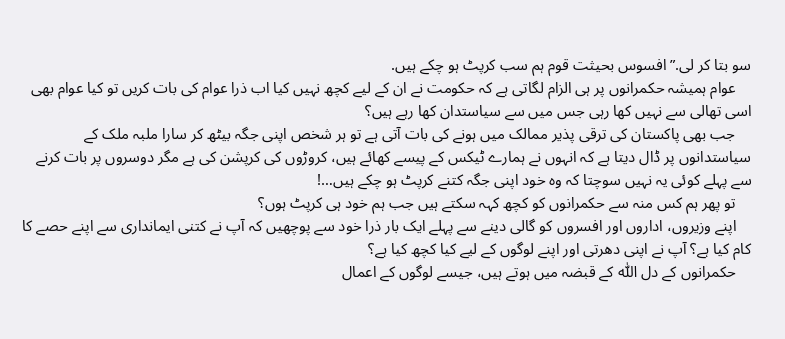سو بتا کر لی.” افسوس بحیثت قوم ہم سب کرپٹ ہو چکے ہیں.
    عوام ہمیشہ حکمرانوں پر ہی الزام لگاتی ہے کہ حکومت نے ان کے لیے کچھ نہیں کیا اب ذرا عوام کی بات کریں تو کیا عوام بھی اسی تھالی سے نہیں کھا رہی جس میں سے سیاستدان کھا رہے ہیں؟
    جب بھی پاکستان کی ترقی پذیر ممالک میں ہونے کی بات آتی ہے تو ہر شخص اپنی جگہ بیٹھ کر سارا ملبہ ملک کے سیاستدانوں پر ڈال دیتا ہے کہ انہوں نے ہمارے ٹیکس کے پیسے کھائے ہیں، کروڑوں کی کرپشن کی ہے مگر دوسروں پر بات کرنے سے پہلے کوئی یہ نہیں سوچتا کہ وہ خود اپنی جگہ کتنے کرپٹ ہو چکے ہیں…!
    تو پھر ہم کس منہ سے حکمرانوں کو کچھ کہہ سکتے ہیں جب ہم خود ہی کرپٹ ہوں؟
    اپنے وزیروں، اداروں اور افسروں کو گالی دینے سے پہلے ایک بار ذرا خود سے پوچھیں کہ آپ نے کتنی ایمانداری سے اپنے حصے کا کام کیا ہے؟ آپ نے اپنی دھرتی اور اپنے لوگوں کے لیے کیا کچھ کیا ہے؟
    حکمرانوں کے دل اللّٰہ کے قبضہ میں ہوتے ہیں، جیسے لوگوں کے اعمال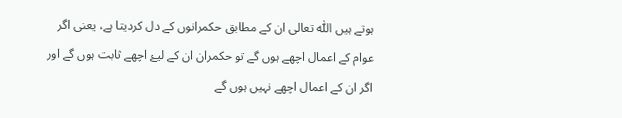ہوتے ہیں اللّٰہ تعالی ان کے مطابق حکمرانوں کے دل کردیتا ہے، یعنی اگر عوام کے اعمال اچھے ہوں گے تو حکمران ان کے لیۓ اچھے ثابت ہوں گے اور اگر ان کے اعمال اچھے نہیں ہوں گے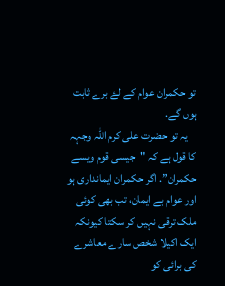تو حکمران عوام کے لۓ برے ثابت ہوں گے.
    یہ تو حضرت علی کرم اللہ وجہہ کا قول ہے کہ "جیسی قوم ویسے حکمران”. اگر حکمران ایمانداری ہو اور عوام بے ایمان، تب بھی کوئی ملک ترقی نہیں کر سکتا کیونکہ ایک اکیلا شخص سارے معاشرے کی برائی کو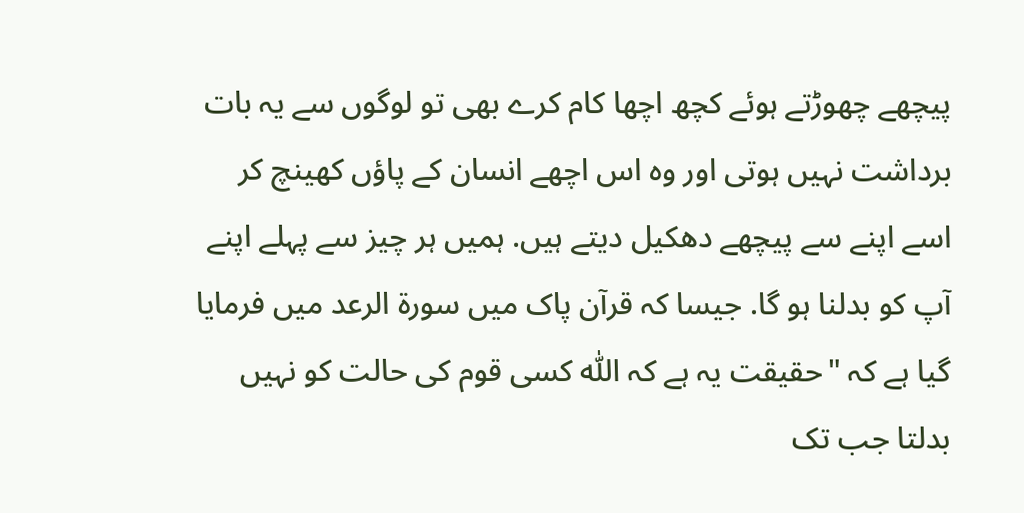پیچھے چھوڑتے ہوئے کچھ اچھا کام کرے بھی تو لوگوں سے یہ بات برداشت نہیں ہوتی اور وہ اس اچھے انسان کے پاؤں کھینچ کر اسے اپنے سے پیچھے دھکیل دیتے ہیں. ہمیں ہر چیز سے پہلے اپنے آپ کو بدلنا ہو گا. جیسا کہ قرآن پاک میں سورۃ الرعد میں فرمایا گیا ہے کہ "حقیقت یہ ہے کہ اللّٰہ کسی قوم کی حالت کو نہیں بدلتا جب تک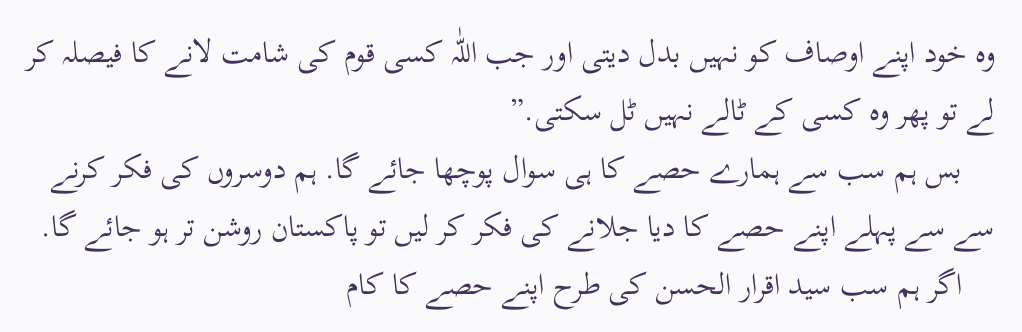وہ خود اپنے اوصاف کو نہیں بدل دیتی اور جب اللّٰہ کسی قوم کی شامت لانے کا فیصلہ کر لے تو پھر وہ کسی کے ٹالے نہیں ٹل سکتی.”
    بس ہم سب سے ہمارے حصے کا ہی سوال پوچھا جائے گا. ہم دوسروں کی فکر کرنے سے سے پہلے اپنے حصے کا دیا جلانے کی فکر کر لیں تو پاکستان روشن تر ہو جائے گا.
    اگر ہم سب سید اقرار الحسن کی طرح اپنے حصے کا کام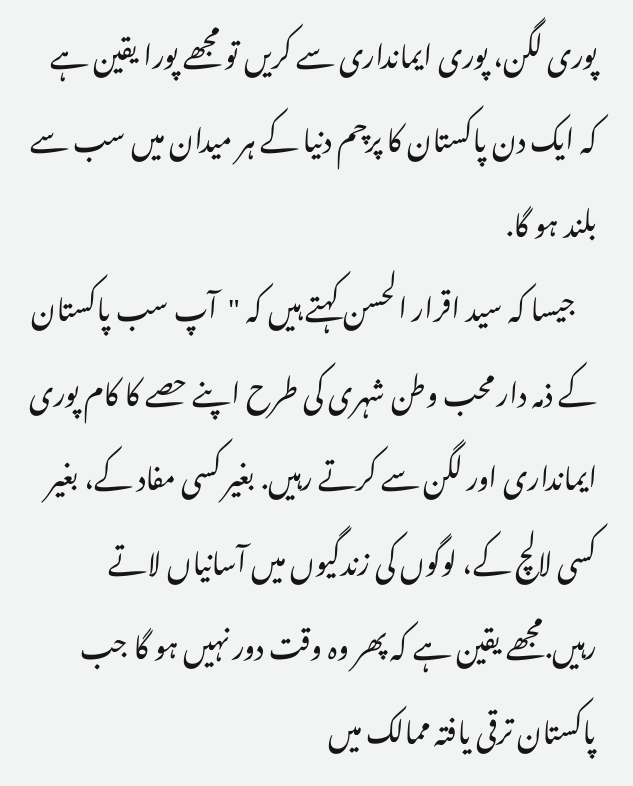پوری لگن، پوری ایمانداری سے کریں تو مجھے پورا یقین ہے کہ ایک دن پاکستان کا پرچم دنیا کے ہر میدان میں سب سے بلند ہو گا.
    جیسا کہ سید اقرار الحسن کہتے ہیں کہ "آپ سب پاکستان کے ذمہ دار محب وطن شہری کی طرح اپنے حصے کا کام پوری ایمانداری اور لگن سے کرتے رہیں. بغیر کسی مفاد کے، بغیر کسی لالچ کے، لوگوں کی زندگیوں میں آسانیاں لاتے رہیں.مجھے یقین ہے کہ پھر وہ وقت دور نہیں ہو گا جب پاکستان ترقی یافتہ ممالک میں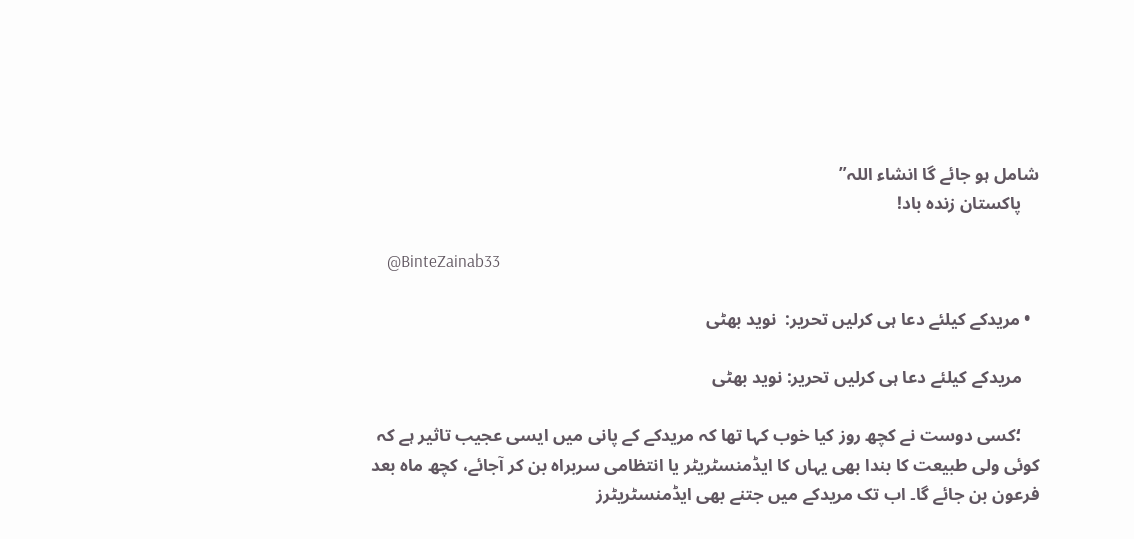شامل ہو جائے گا انشاء اللہ”
    پاکستان زندہ باد!

    @BinteZainab33

  • مریدکے کیلئے دعا ہی کرلیں تحریر:  نوید بھٹی

    مریدکے کیلئے دعا ہی کرلیں تحریر: نوید بھٹی

    ؛کسی دوست نے کچھ روز کیا خوب کہا تھا کہ مریدکے کے پانی میں ایسی عجیب تاثیر ہے کہ کوئی ولی طبیعت کا بندا بھی یہاں کا ایڈمنسٹریٹر یا انتظامی سربراہ بن کر آجائے، کچھ ماہ بعد فرعون بن جائے گا۔ اب تک مریدکے میں جتنے بھی ایڈمنسٹریٹرز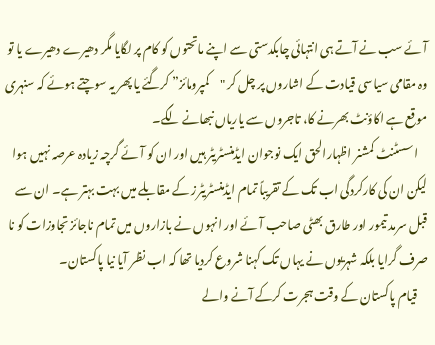آئے سب نے آتے ہی انتہائی چابکدستی سے اپنے ماتحتوں کو کام پر لگایا مگر دھیرے دھیرے یا تو وہ مقامی سیاسی قیادت کے اشاروں پر چل کر "کمپرومائز” کرگئے یا پھر یہ سوچتے ہوئے کہ سنہری موقع ہے اکاؤنٹ بھرنے کا، تاجروں سے یاریاں نبھانے لگے۔
    اسسٹنٹ کمشنر اظہارالحق ایک نوجوان ایڈمنسٹریٹر ہیں اور ان کو آئے گرچہ زیادہ عرصہ نہیں ہوا لیکن ان کی کارکردگی اب تک کے تقریباً تمام ایڈمنسٹریٹرز کے مقابلے میں بہت بہتر ہے۔ ان سے قبل سرمد تیمور اور طارق بھٹی صاحب آئے اور انہوں نے بازاروں میں تمام ناجائز تجاوزات کو نا صرف گرایا بلکہ شہریوں نے یہاں تک کہنا شروع کردیا تھا کہ اب نظر آیا نیا پاکستان۔
    قیام پاکستان کے وقت ہجرت کرکے آنے والے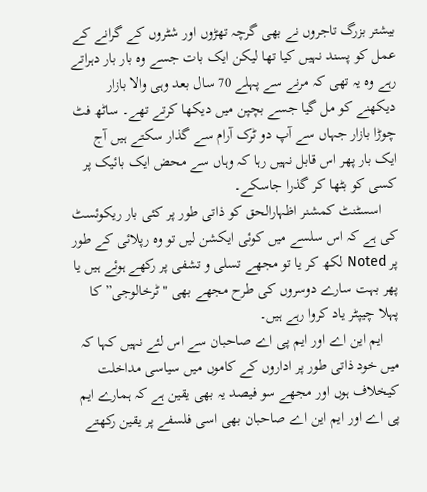بیشتر بزرگ تاجروں نے بھی گرچہ تھڑوں اور شٹروں کے گرانے کے عمل کو پسند نہیں کیا تھا لیکن ایک بات جسے وہ بار بار دہراتے رہے وہ یہ تھی کہ مرنے سے پہلے 70 سال بعد وہی والا بازار دیکھنے کو مل گیا جسے بچپن میں دیکھا کرتے تھے۔ ساٹھ فٹ چوڑا بازار جہاں سے آپ دو ٹرک آرام سے گذار سکتے ہیں آج ایک بار پھر اس قابل نہیں رہا کہ وہاں سے محض ایک بائیک پر کسی کو بٹھا کر گذرا جاسکے۔
    اسسٹنٹ کمشنر اظہارالحق کو ذاتی طور پر کئی بار ریکوئسٹ کی ہے کہ اس سلسے میں کوئی ایکشن لیں تو وہ رپلائی کے طور پر Noted لکھ کر یا تو مجھے تسلی و تشفی پر رکھے ہوئے ہیں یا پھر بہت سارے دوسروں کی طرح مجھے بھی "ٹرخالوجی” کا پہلا چیپٹر یاد کروا رہے ہیں۔
    ایم این اے اور ایم پی اے صاحبان سے اس لئے نہیں کہا کہ میں خود ذاتی طور پر اداروں کے کاموں میں سیاسی مداخلت کیخلاف ہوں اور مجھے سو فیصد یہ بھی یقین ہے کہ ہمارے ایم پی اے اور ایم این اے صاحبان بھی اسی فلسفے پر یقین رکھتے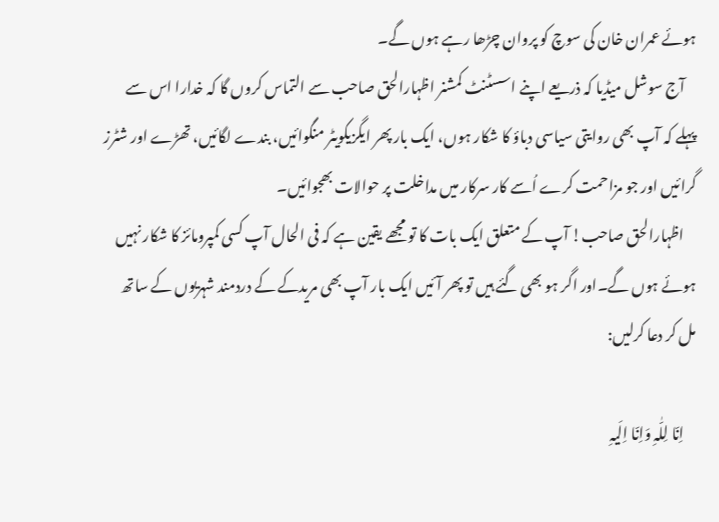ہوئے عمران خان کی سوچ کو پروان چڑھا رہے ہوں گے۔
    آج سوشل میڈیا کہ ذریعے اپنے اسسٹنٹ کمشنر اظہارالحق صاحب سے التماس کروں گا کہ خدارا اس سے پہلے کہ آپ بھی روایتی سیاسی دباؤ کا شکار ہوں، ایک بار پھر ایگزیکویٹر منگوائیں، بندے لگائیں، تھڑے اور شٹرز گرائیں اور جو مزاحمت کرے اُسے کار سرکار میں مداخلت پر حوالات بھجوائیں۔
    اظہارالحق صاحب! آپ کے متعلق ایک بات کا تو مجھے یقین ہے کہ فی الحال آپ کسی کمپرومائز کا شکار نہیں ہوئے ہوں گے۔اور اگر ہو بھی گئے ہیں تو پھر آئیں ایک بار آپ بھی مریدکے کے دردمند شہریوں کے ساتھ مل کر دعا کرلیں:

    اِنّا لِلّٰہِ وَاِنّا اِلَیہِ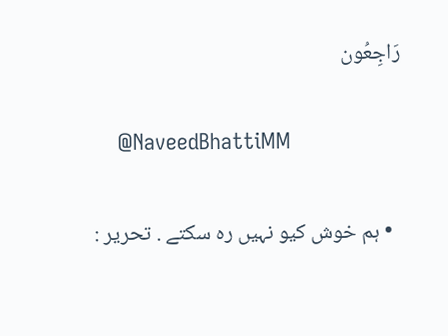رَاجِعُون

    @NaveedBhattiMM

  • ہم خوش کیو نہیں رہ سکتے . تحریر :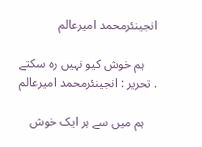انجینئرمحمد امیرعالم

    ہم خوش کیو نہیں رہ سکتے . تحریر : انجینئرمحمد امیرعالم

    ہم میں سے ہر ایک خوش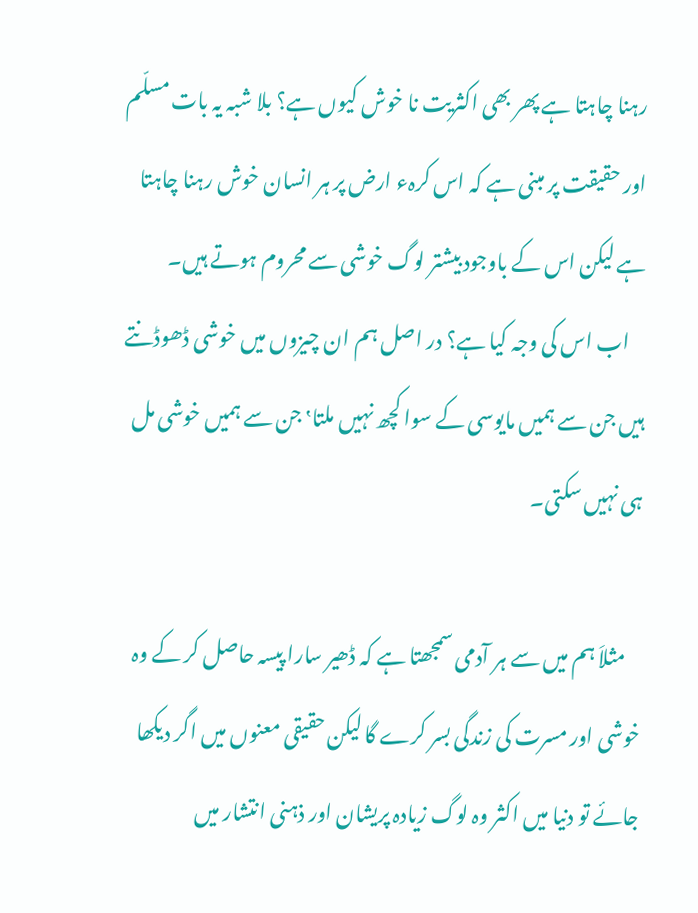رہنا چاہتا ہے پھر بھی اکثریت نا خوش کیوں ہے؟ بلا شبہ یہ بات مسلّم اور حقیقت پر مبنی ہے کہ اس کرہء ارض پر ہر انسان خوش رہنا چاہتا ہے لیکن اس کے باوجود بیشتر لوگ خوشی سے محروم ہوتے ہیں۔
    اب اس کی وجہ کیا ہے؟ در اصل ہم ان چیزوں میں خوشی ڈھوڈنتے ہیں جن سے ہمیں مایوسی کے سوا کچھ نہیں ملتا‛ جن سے ہمیں خوشی مل ہی نہیں سکتی۔

    مثلاَ ہم میں سے ہر آدمی سمجھتا ہے کہ ڈھیر سارا پیسہ حاصل کر کے وہ خوشی اور مسرت کی زندگی بسر کرے گا لیکن حقیقی معنوں میں اگر دیکھا جائے تو دنیا میں اکثر وہ لوگ زیادہ پریشان اور ذہنی انتشار میں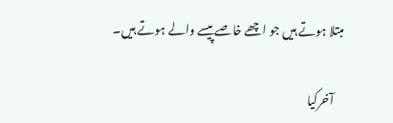مبتلا ہوتے ہیں جو اچھے خاصے پیسے والے ہوتے ہیں۔

    آخرکیا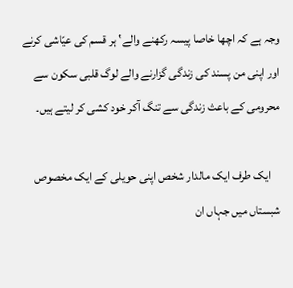وجہ ہے کہ اچھا خاصا پیسہ رکھنے والے‛ ہر قسم کی عیّاشی کرنے اور اپنی من پسند کی زندگی گزارنے والے لوگ قلبی سکون سے محرومی کے باعث زندگی سے تنگ آکر خود کشی کر لیتے ہیں۔

    ایک طرف ایک مالدار شخص اپنی حویلی کے ایک مخصوص شبستاں میں جہاں ان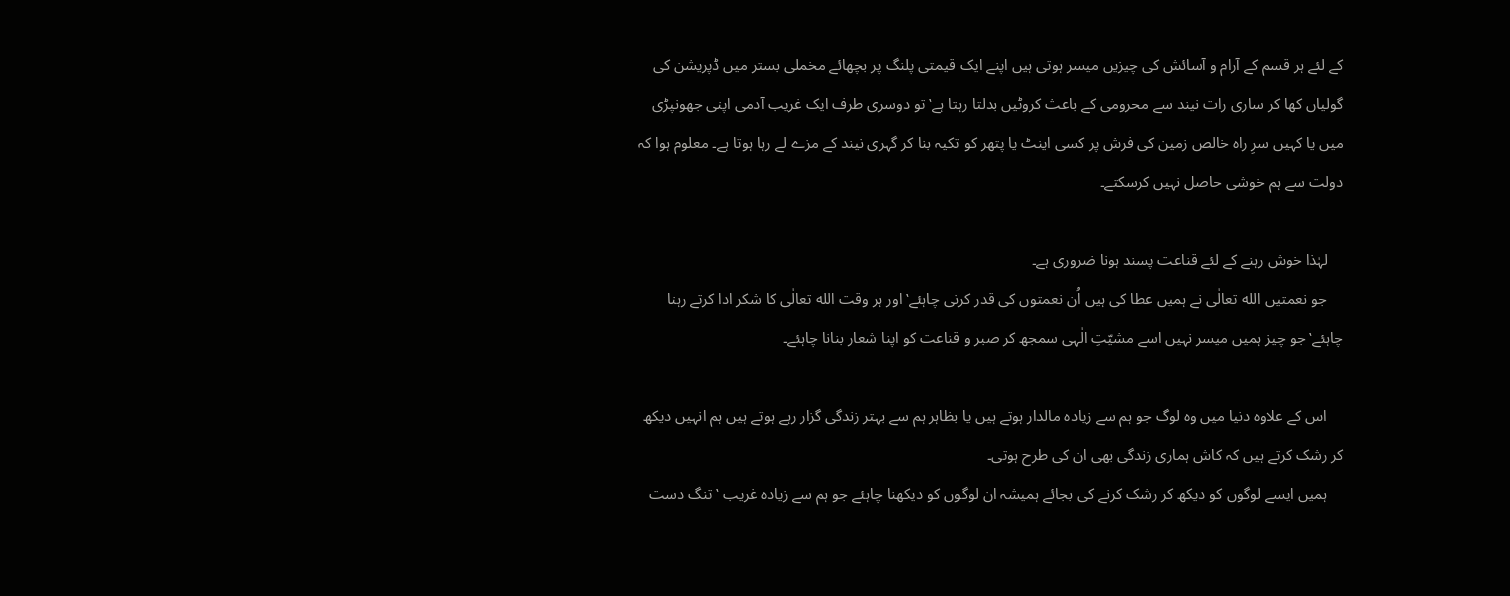کے لئے ہر قسم کے آرام و آسائش کی چیزیں میسر ہوتی ہیں اپنے ایک قیمتی پلنگ پر بچھائے مخملی بستر میں ڈپریشن کی گولیاں کھا کر ساری رات نیند سے محرومی کے باعث کروٹیں بدلتا رہتا ہے‛ تو دوسری طرف ایک غریب آدمی اپنی جھونپڑی میں یا کہیں سرِ راہ خالص زمین کی فرش پر کسی اینٹ یا پتھر کو تکیہ بنا کر گہری نیند کے مزے لے رہا ہوتا ہے۔ معلوم ہوا کہ دولت سے ہم خوشی حاصل نہیں کرسکتے۔

    لہٰذا خوش رہنے کے لئے قناعت پسند ہونا ضروری ہے۔
    جو نعمتیں الله تعالٰی نے ہمیں عطا کی ہیں اُن نعمتوں کی قدر کرنی چاہئے‛ اور ہر وقت الله تعالٰی کا شکر ادا کرتے رہنا چاہئے‛ جو چیز ہمیں میسر نہیں اسے مشیّتِ الٰہی سمجھ کر صبر و قناعت کو اپنا شعار بنانا چاہئے۔

    اس کے علاوہ دنیا میں وہ لوگ جو ہم سے زیادہ مالدار ہوتے ہیں یا بظاہر ہم سے بہتر زندگی گزار رہے ہوتے ہیں ہم انہیں دیکھ کر رشک کرتے ہیں کہ کاش ہماری زندگی بھی ان کی طرح ہوتی۔
    ہمیں ایسے لوگوں کو دیکھ کر رشک کرنے کی بجائے ہمیشہ ان لوگوں کو دیکھنا چاہئے جو ہم سے زیادہ غریب ‛ تنگ دست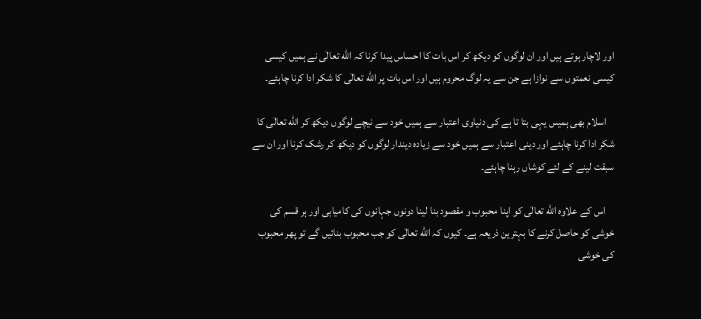اور لاچار ہوتے ہیں اور ان لوگوں کو دیکھ کر اس بات کا احساس پیدا کرنا کہ الله تعالٰی نے ہمیں کیسی کیسی نعمتوں سے نوازا ہے جن سے یہ لوگ محروم ہیں اور اس بات پر الله تعالٰی کا شکر ادا کرنا چاہئے۔

    اسلام بھی ہمیںں یہی بتا تا ہے کی دنیاوی اعتبار سے ہمیں خود سے نیچے لوگوں دیکھ کر الله تعالٰی کا شکر ادا کرنا چاہئے اور دینی اعتبار سے ہمیں خود سے زیادہ دیندار لوگوں کو دیکھ کر رشک کرنا اور ان سے سبقت لینے کے لئے کوشاں رہنا چاہئے۔

    اس کے علاوہ الله تعالٰی کو اپنا محبوب و مقصود بنا لینا دونوں جہانوں کی کامیابی اور ہر قسم کی خوشی کو حاصل کرنے کا بہترین ذریعہ ہے۔ کیوں کہ الله تعالٰی کو جب محبوب بنائیں گے تو پھر محبوب کی خوشی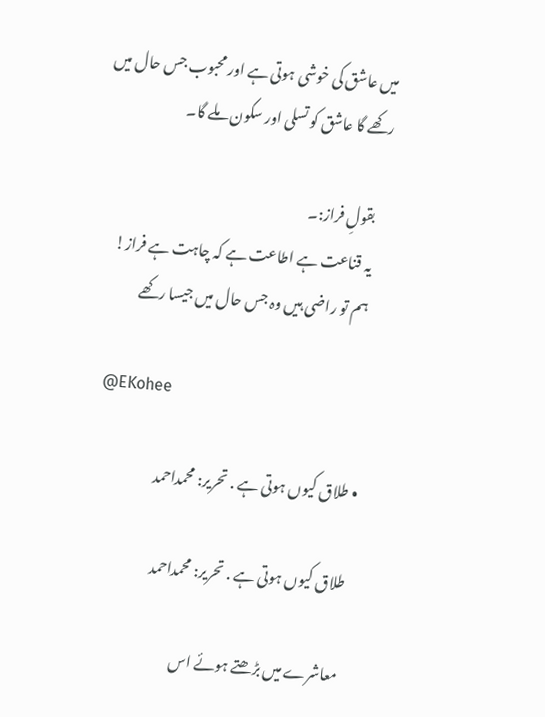میں عاشق کی خوشی ہوتی ہے اور محبوب جس حال میں رکھے گا عاشق کو تسلی اور سکون ملے گا۔

    بقولِ فراز:۔
    یہ قناعت ہے اطاعت ہے کہ چاہت ہے فراز!
    ہم تو راضی ہیں وہ جس حال میں جیسا رکھے

    @EKohee

  • طلاق کیوں ہوتی ہے . تحریر: محمداحمد

    طلاق کیوں ہوتی ہے . تحریر: محمداحمد

    معاشرے میں بڑھتے ہوئے اس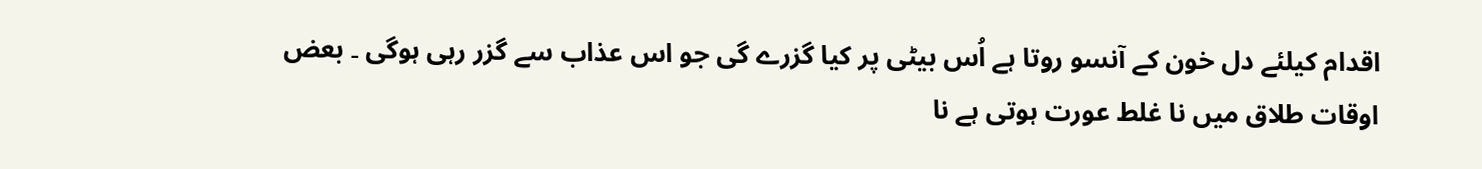اقدام کیلئے دل خون کے آنسو روتا ہے اُس بیٹی پر کیا گزرے گی جو اس عذاب سے گزر رہی ہوگی ۔ بعض اوقات طلاق میں نا غلط عورت ہوتی ہے نا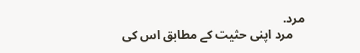مرد.
    مرد اپنی حثیت کے مطابق اس کی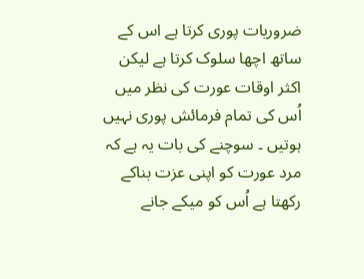ضروریات پوری کرتا ہے اس کے ساتھ اچھا سلوک کرتا ہے لیکن اکثر اوقات عورت کی نظر میں اُس کی تمام فرمائش پوری نہیں ہوتیں ۔ سوچنے کی بات یہ ہے کہ مرد عورت کو اپنی عزت بناکے رکھتا ہے اُس کو میکے جانے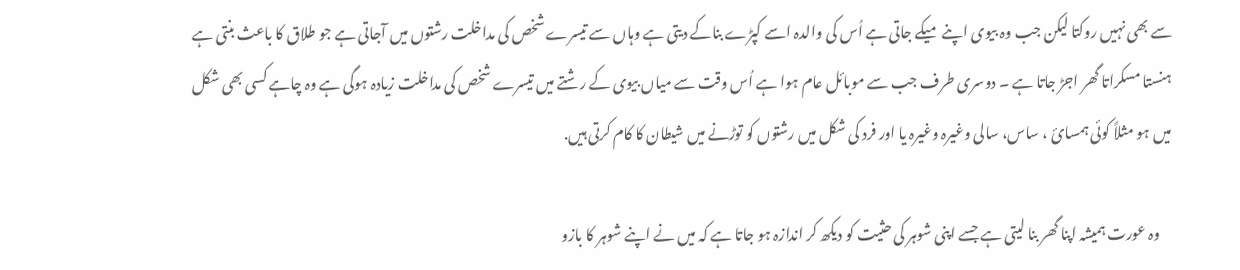سے بھی نہیں روکتا لیکن جب وہ بیوی اپنے میکے جاتی ہے اُس کی والدہ اسے کپڑے بناکے دیتی ہے وہاں سے تیسرے شخص کی مداخلت رشتوں میں آجاتی ہے جو طلاق کا باعث بنتی ہے ہنستا مسکراتا گھر اجڑ جاتا ہے ۔ دوسری طرف جب سے موبائل عام ہوا ہے اُس وقت سے میاں بیوی کے رشتے میں تیسرے شخص کی مداخلت زیادہ ہوگی ہے وہ چاہے کسی بھی شکل میں ہو مثلاً کوئی ہمسائ ، ساس، سالی وغیرہ وغیرہ یا اور فرد کی شکل میں رشتوں کو توڑنے میں شیطان کا کام کرتی ہیں.

    وہ عورت ہمیشہ اپنا گھر بنا لیتی ہے جسے اپنی شوہر کی حثیت کو دیکھ کر اندازہ ہو جاتا ہے کہ میں نے اپنے شوہر کا بازو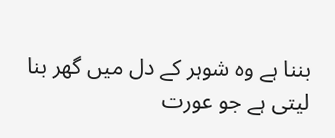بننا ہے وہ شوہر کے دل میں گھر بنا لیتی ہے جو عورت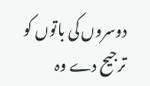دوسروں کی باتوں کو ترجیح دے وہ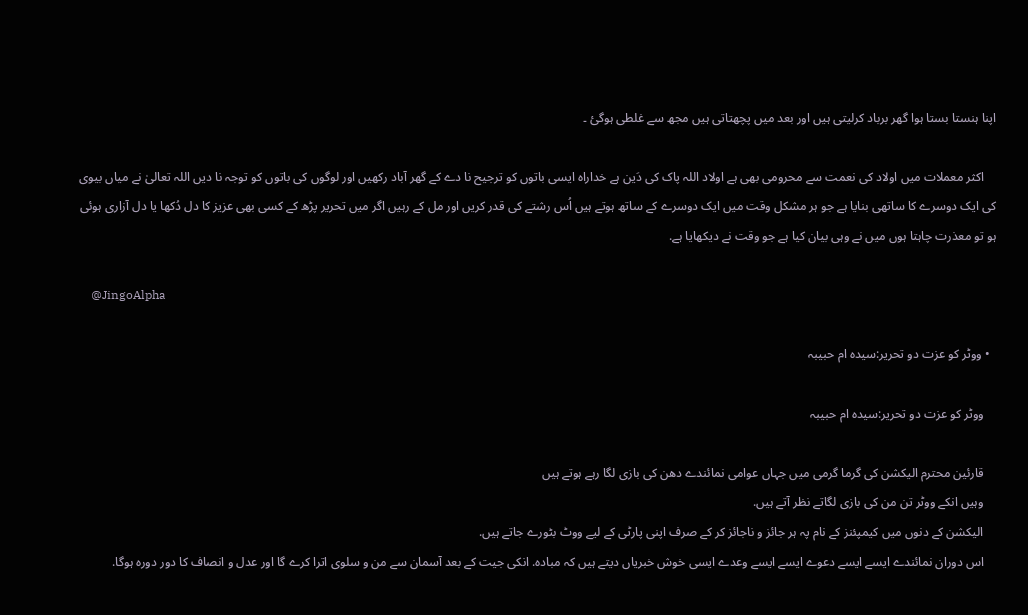اپنا ہنستا بستا ہوا گھر برباد کرلیتی ہیں اور بعد میں پچھتاتی ہیں مجھ سے غلطی ہوگئ ۔

    اکثر معملات میں اولاد کی نعمت سے محرومی بھی ہے اولاد اللہ پاک کی دَین ہے خداراہ ایسی باتوں کو ترجیح نا دے کے گھر آباد رکھیں اور لوگوں کی باتوں کو توجہ نا دیں اللہ تعالیٰ نے میاں بیوی کی ایک دوسرے کا ساتھی بنایا ہے جو ہر مشکل وقت میں ایک دوسرے کے ساتھ ہوتے ہیں اُس رشتے کی قدر کریں اور مل کے رہیں اگر میں تحریر پڑھ کے کسی بھی عزیز کا دل دُکھا یا دل آزاری ہوئی ہو تو معذرت چاہتا ہوں میں نے وہی بیان کیا ہے جو وقت نے دیکھایا ہے.

    @JingoAlpha

  • ووٹر کو عزت دو تحریر:سیدہ ام حبیبہ

    ووٹر کو عزت دو تحریر:سیدہ ام حبیبہ

    قارئین محترم الیکشن کی گرما گرمی میں جہاں عوامی نمائندے دھن کی بازی لگا رہے ہوتے ہیں
    وہیں انکے ووٹر تن من کی بازی لگاتے نظر آتے ہیں.
    الیکشن کے دنوں میں کیمپئنز کے نام پہ ہر جائز و ناجائز کر کے صرف اپنی پارٹی کے لیے ووٹ بٹورے جاتے ہیں.
    اس دوران نمائندے ایسے ایسے دعوے ایسے ایسے وعدے ایسی خوش خبریاں دیتے ہیں کہ مبادہ. انکی جیت کے بعد آسمان سے من و سلوی اترا کرے گا اور عدل و انصاف کا دور دورہ ہوگا.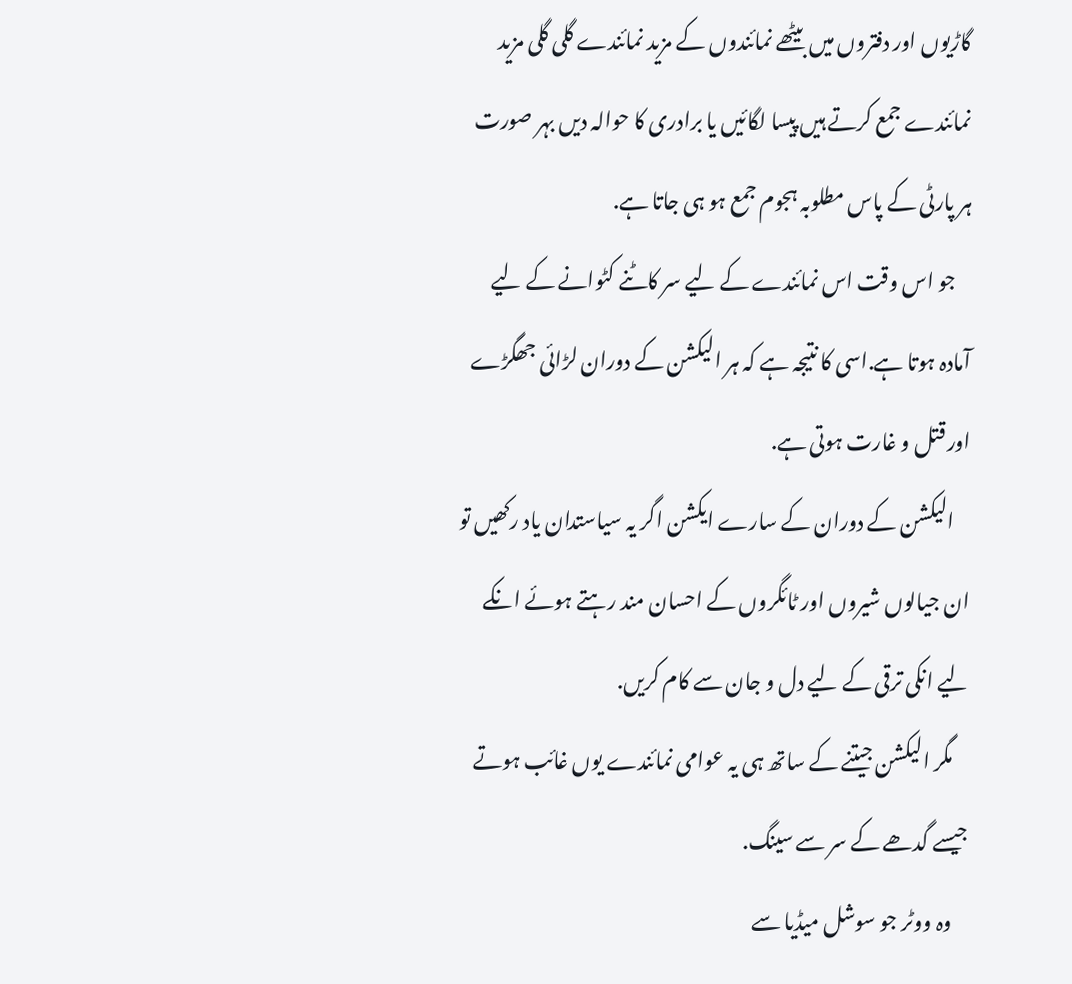گاڑیوں اور دفتروں میں بیٹھے نمائندوں کے مزید نمائندے گلی گلی مزید نمائندے جمع کرتے ہیں پیسا لگائیں یا برادری کا حوالہ دیں بہر صورت ہر پارٹی کے پاس مطلوبہ ہجوم جمع ہو ہی جاتا ہے.
    جو اس وقت اس نمائندے کے لیے سر کاٹنے کٹوانے کے لیے آمادہ ہوتا ہے.اسی کا نتیجہ ہے کہ ہر الیکشن کے دوران لڑائی جھگڑے اور قتل و غارت ہوتی ہے.
    الیکشن کے دوران کے سارے ایکشن اگر یہ سیاستدان یاد رکھیں تو ان جیالوں شیروں اور ٹائگروں کے احسان مند رہتے ہوئے انکے لیے انکی ترقی کے لیے دل و جان سے کام کریں.
    مگر الیکشن جیتنے کے ساتھ ہی یہ عوامی نمائندے یوں غائب ہوتے جیسے گدھے کے سر سے سینگ.
    وہ ووٹر جو سوشل میڈیا سے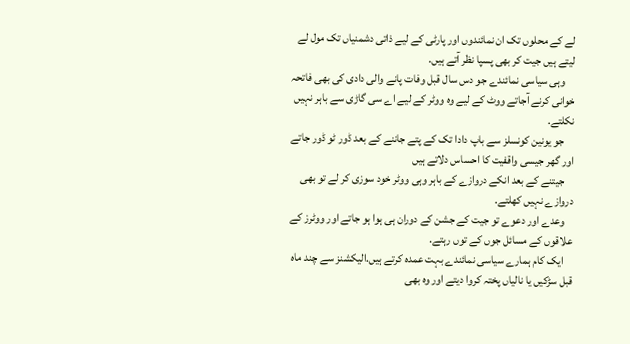لے کے محلوں تک ان نمائندوں اور پارٹی کے لیے ذاتی دشمنیاں تک مول لے لیتے ہیں جیت کر بھی پسپا نظر آتے ہیں.
    وہی سیاسی نمائندے جو دس سال قبل وفات پانے والی دادی کی بھی فاتحہ خوانی کرنے آجاتے ووٹ کے لیے وہ ووٹر کے لیے اے سی گاڑی سے باہر نہیں نکلتے.
    جو یونین کونسلز سے باپ دادا تک کے پتے جاننے کے بعد ڈور ٹو ڈور جاتے اور گھر جیسی واقفیت کا احساس دلاتے ہیں
    جیتنے کے بعد انکے دروازے کے باہر وہی ووٹر خود سوزی کر لے تو بھی دروازے نہیں کھلتے.
    وعدے اور دعوے تو جیت کے جشن کے دوران ہی ہوا ہو جاتے اور ووٹرز کے علاقوں کے مسائل جوں کے توں رہتے.
    ایک کام ہمارے سیاسی نمائندے بہت عمدہ کرتے ہیں.الیکشنز سے چند ماہ قبل سڑکیں یا نالیاں پختہ کروا دیتے اور وہ بھی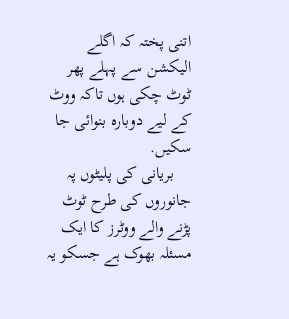اتنی پختہ کہ اگلے الیکشن سے پہلے پھر ٹوٹ چکی ہوں تاکہ ووٹ کے لیے دوبارہ بنوائی جا سکیں.
    بریانی کی پلیٹوں پہ جانوروں کی طرح ٹوٹ پڑنے والے ووٹرز کا ایک مسئلہ بھوک ہے جسکو یہ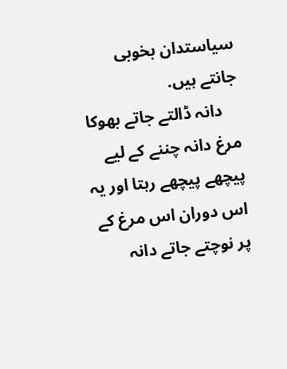سیاستدان بخوبی جانتے ہیں.
    دانہ ڈالتے جاتے بھوکا مرغ دانہ چننے کے لیے پیچھے پیچھے رہتا اور یہ اس دوران اس مرغ کے پر نوچتے جاتے دانہ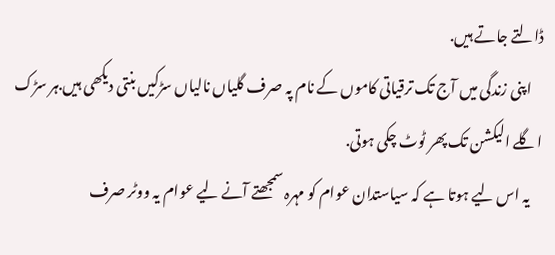ڈالتے جاتے ہیں.
    اپنی زندگی میں آج تک ترقیاتی کاموں کے نام پہ صرف گلیاں نالیاں سڑکیں بنتی دیکھی ہیں.ہر سڑک اگلے الیکشن تک پھر ٹوٹ چکی ہوتی.
    یہ اس لیے ہوتا ہے کہ سیاستدان عوام کو مہرہ سمجھتے آنے لیے عوام یہ ووٹر صرف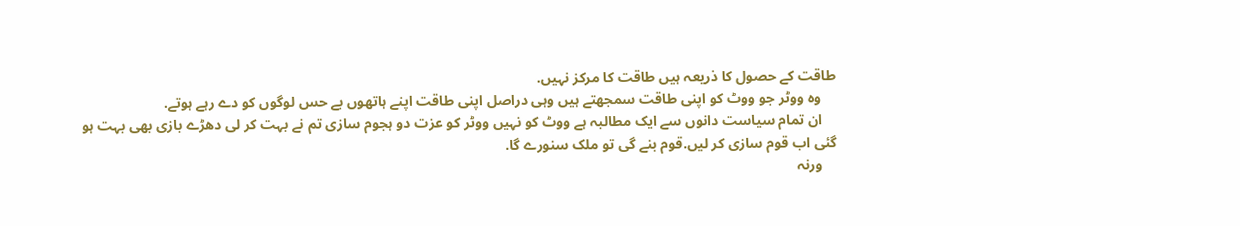طاقت کے حصول کا ذریعہ ہیں طاقت کا مرکز نہیں.
    وہ ووٹر جو ووٹ کو اپنی طاقت سمجھتے ہیں وہی دراصل اپنی طاقت اپنے ہاتھوں بے حس لوگوں کو دے رہے ہوتے.
    ان تمام سیاست دانوں سے ایک مطالبہ ہے ووٹ کو نہیں ووٹر کو عزت دو ہجوم سازی تم نے بہت کر لی دھڑے بازی بھی بہت ہو گئی اب قوم سازی کر لیں.قوم بنے گی تو ملک سنورے گا.
    ورنہ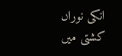انکی نوراں کشتی میں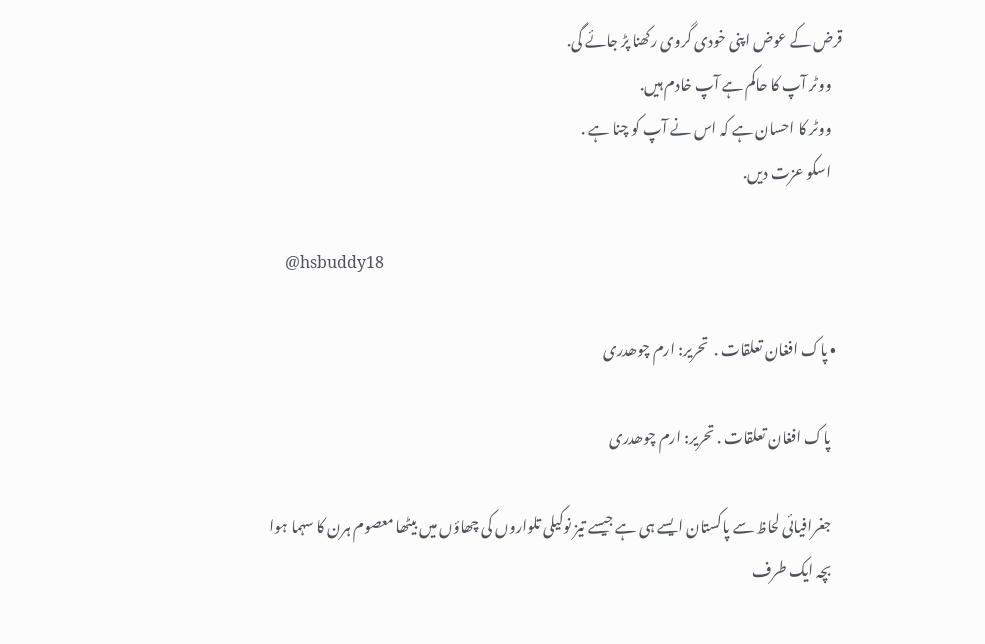قرض کے عوض اپنی خودی گروی رکھنا پڑ جائے گی.
    ووٹر آپ کا حاکم ہے آپ خادم ہیں.
    ووٹر کا احسان ہے کہ اس نے آپ کو چنا ہے .
    اسکو عزت دیں.

    @hsbuddy18

  • پاک افغان تعلقات .  تحریر: ارم چوھدری

    پاک افغان تعلقات . تحریر: ارم چوھدری

    جغرافیائی لحاظ سے پاکستان ایسے ہی ہے جیسے تیز نوکیلی تلواروں کی چھاؤں میں بیٹھا معصوم ہرن کا سہما ہوا
    بچہ ایک طرف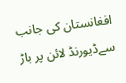افغانستان کی جانب سےڈیورنڈ لائن پر باڑ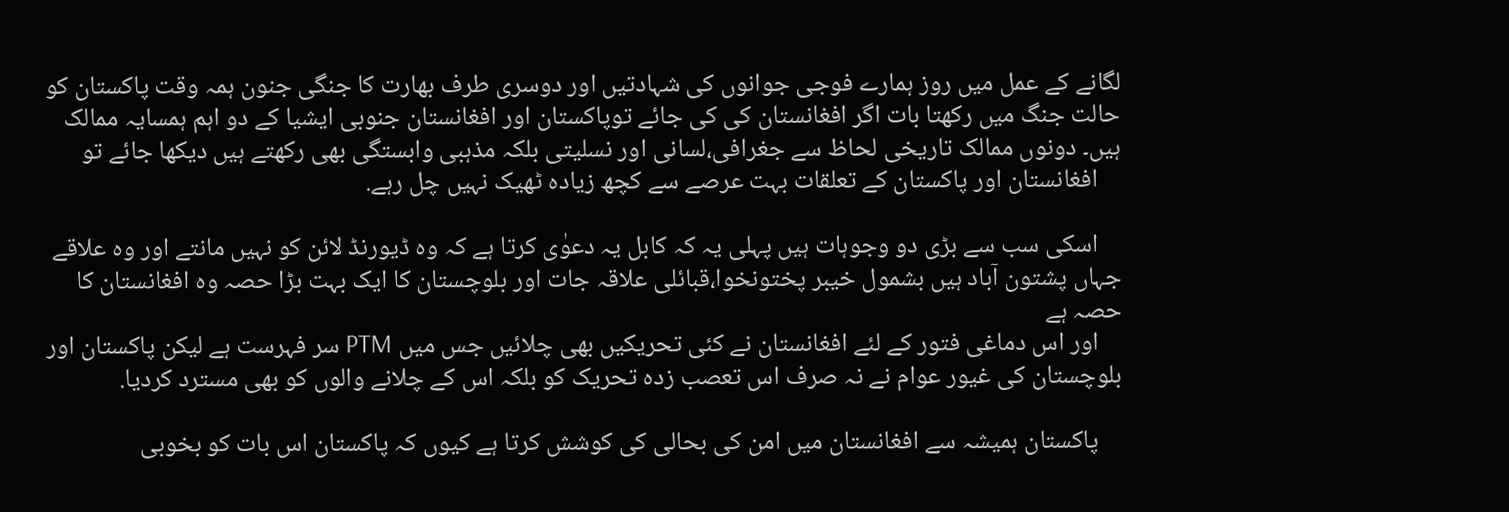لگانے کے عمل میں روز ہمارے فوجی جوانوں کی شہادتیں اور دوسری طرف بھارت کا جنگی جنون ہمہ وقت پاکستان کو حالت جنگ میں رکھتا بات اگر افغانستان کی کی جائے توپاکستان اور افغانستان جنوبی ایشیا کے دو اہم ہمسایہ ممالک ہیں۔ دونوں ممالک تاریخی لحاظ سے جغرافی،لسانی اور نسلیتی بلکہ مذہبی وابستگی بھی رکھتے ہیں دیکھا جائے تو
    افغانستان اور پاکستان کے تعلقات بہت عرصے سے کچھ زیادہ ٹھیک نہیں چل رہے.

    اسکی سب سے بڑی دو وجوہات ہیں پہلی یہ کہ کابل یہ دعوٰی کرتا ہے کہ وہ ڈیورنڈ لائن کو نہیں مانتے اور وہ علاقے جہاں پشتون آباد ہیں بشمول خیبر پختونخوا،قبائلی علاقہ جات اور بلوچستان کا ایک بہت بڑا حصہ وہ افغانستان کا حصہ ہے
    اور اس دماغی فتور کے لئے افغانستان نے کئی تحریکیں بھی چلائیں جس میں PTM سر فہرست ہے لیکن پاکستان اور بلوچستان کی غیور عوام نے نہ صرف اس تعصب زدہ تحریک کو بلکہ اس کے چلانے والوں کو بھی مسترد کردیا.

    پاکستان ہمیشہ سے افغانستان میں امن کی بحالی کی کوشش کرتا ہے کیوں کہ پاکستان اس بات کو بخوبی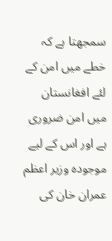سمجھتا ہے کہ خطے میں امن کے لئے افغانستان میں امن ضروری ہے اور اس کے لیے موجودہ وزیر اعظم عمران خان کی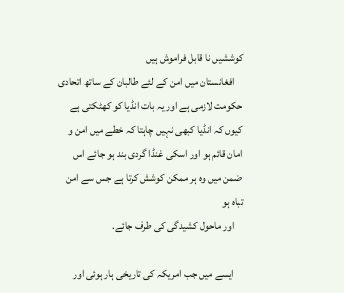کوششیں نا قابل فراموش ہیں
    افغانستان میں امن کے لئے طالبان کے ساتھ اتحادی حکومت لازمی ہے اور یہ بات انڈیا کو کھٹکتی ہے کیوں کہ انڈیا کبھی نہیں چاہتا کہ خطے میں امن و امان قائم ہو اور اسکی غنڈا گردی بند ہو جائے اس ضمن میں وہ ہر ممکن کوشش کرتا ہے جس سے امن تباہ ہو
    اور ماحول کشیدگی کی طرف جائے.

    ایسے میں جب امریکہ کی تاریخی ہار ہوئی اور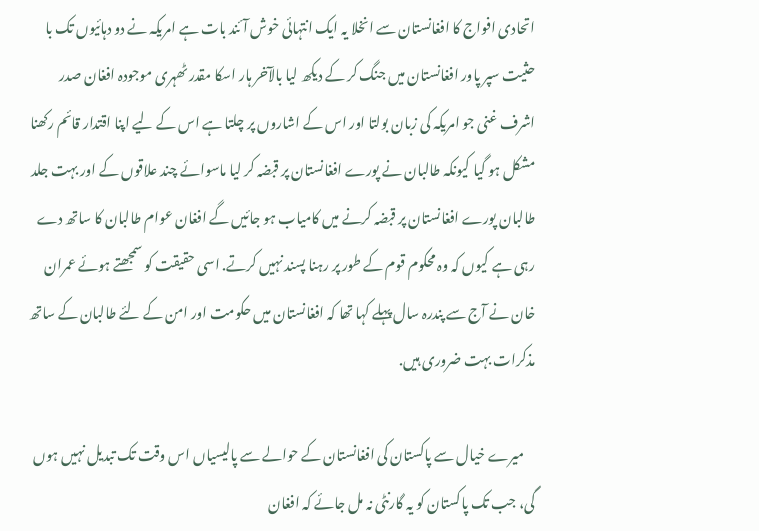اتحادی افواج کا افغانستان سے انخلا یہ ایک انتہائی خوش آئند بات ہے امریکہ نے دو دہائیوں تک با حثیت سپر پاور افغانستان میں جنگ کر کے دیکھ لیا بالآخر ہار اسکا مقدر ٹھہری موجودہ افغان صدر اشرف غنی جو امریکہ کی زبان بولتا اور اس کے اشاروں پر چلتا ہے اس کے لیے اپنا اقتدار قائم رکھنا مشکل ہو گیا کیونکہ طالبان نے پورے افغانستان پر قبضہ کر لیا ماسوائے چند علاقوں کے اور بہت جلد طالبان پورے افغانستان پر قبضہ کرنے میں کامیاب ہو جائیں گے افغان عوام طالبان کا ساتھ دے رہی ہے کیوں کہ وہ محکوم قوم کے طور پر رہنا پسند نہیں کرتے. اسی حقیقت کو سمجھتے ہوئے عمران خان نے آج سے پندرہ سال پہلے کہا تھا کہ افغانستان میں حکومت اور امن کے لئے طالبان کے ساتھ مذکرات بہت ضروری ہیں.

    میرے خیال سے پاکستان کی افغانستان کے حوالے سے پالیسیاں اس وقت تک تبدیل نہیں ہوں گی، جب تک پاکستان کو یہ گارنٹی نہ مل جائے کہ افغان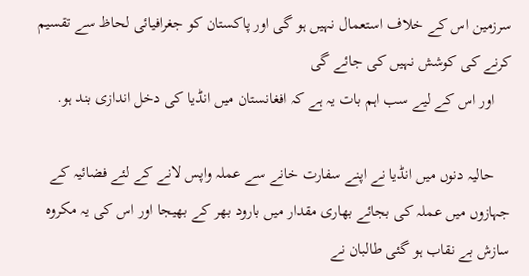سرزمین اس کے خلاف استعمال نہیں ہو گی اور پاکستان کو جغرافیائی لحاظ سے تقسیم کرنے کی کوشش نہیں کی جائے گی
    اور اس کے لیے سب اہم بات یہ ہے کہ افغانستان میں انڈیا کی دخل اندازی بند ہو.

    حالیہ دنوں میں انڈیا نے اپنے سفارت خانے سے عملہ واپس لانے کے لئے فضائیہ کے جہازوں میں عملہ کی بجائے بھاری مقدار میں بارود بھر کے بھیجا اور اس کی یہ مکروہ سازش بے نقاب ہو گئی طالبان نے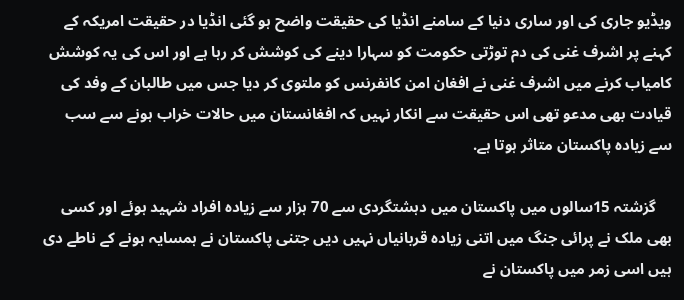ویڈیو جاری کی اور ساری دنیا کے سامنے انڈیا کی حقیقت واضح ہو گئی انڈیا در حقیقت امریکہ کے کہنے پر اشرف غنی کی دم توڑتی حکومت کو سہارا دینے کی کوشش کر رہا ہے اور اس کی یہ کوشش کامیاب کرنے میں اشرف غنی نے افغان امن کانفرنس کو ملتوی کر دیا جس میں طالبان کے وفد کی قیادت بھی مدعو تھی اس حقیقت سے انکار نہیں کہ افغانستان میں حالات خراب ہونے سے سب سے زیادہ پاکستان متاثر ہوتا ہے.

    گزشتہ 15سالوں میں پاکستان میں دہشتگردی سے 70 ہزار سے زیادہ افراد شہید ہوئے اور کسی بھی ملک نے پرائی جنگ میں اتنی زیادہ قربانیاں نہیں دیں جتنی پاکستان نے ہمسایہ ہونے کے ناطے دی ہیں اسی زمر میں پاکستان نے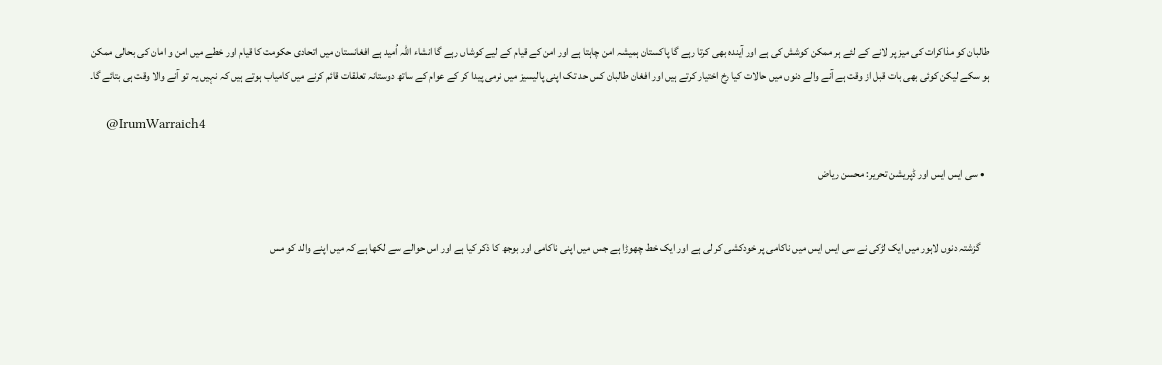طالبان کو مذاکرات کی میز پر لانے کے لئے ہر ممکن کوشش کی ہے اور آیندہ بھی کرتا رہے گا پاکستان ہمیشہ امن چاہتا ہے اور امن کے قیام کے لیے کوشاں رہے گا انشاء اللہ اُمید ہے افغانستان میں اتحادی حکومت کا قیام اور خطے میں امن و امان کی بحالی ممکن ہو سکے لیکن کوئی بھی بات قبل از وقت ہے آنے والے دنوں میں حالات کیا رخ اختیار کرتے ہیں اور افغان طالبان کس حد تک اپنی پالیسیز میں نرمی پیدا کر کے عوام کے ساتھ دوستانہ تعلقات قائم کرنے میں کامیاب ہوتے ہیں کہ نہیں یہ تو آنے والا وقت ہی بتائے گا۔

    @IrumWarraich4

  • سی ایس ایس اور ڈپریشن تحریر: محسن ریاض


    گزشتہ دنوں لاہور میں ایک لڑکی نے سی ایس ایس میں ناکامی پر خودکشی کر لی ہے اور ایک خط چھوڑا ہے جس میں اپنی ناکامی اور بوجھ کا ذکر کیا ہے اور اس حوالے سے لکھا ہے کہ میں اپنے والد کو مس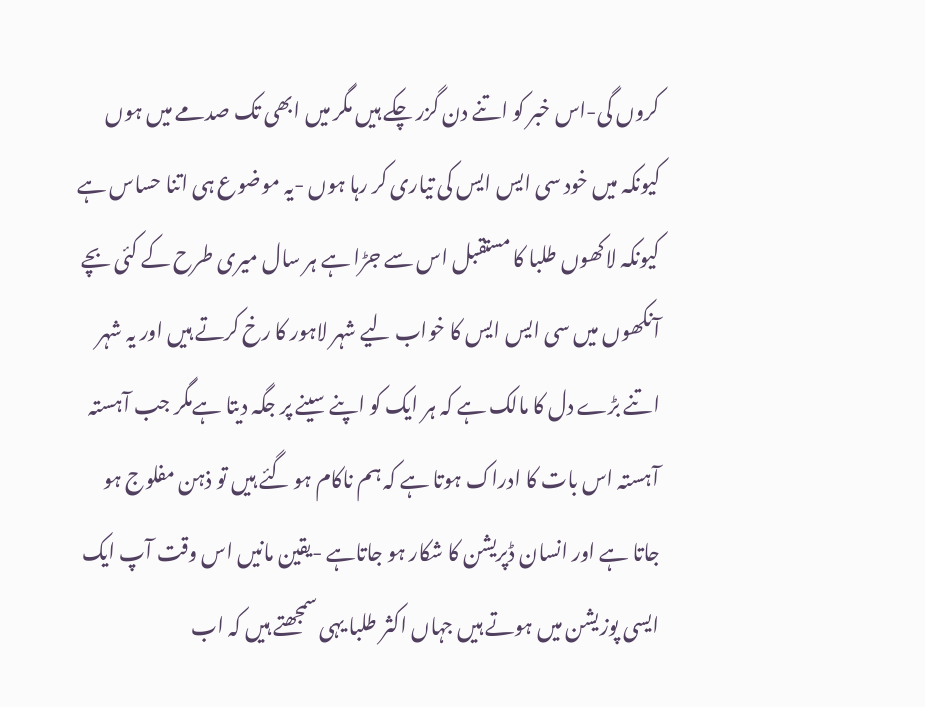کروں گی-اس خبر کو اتنے دن گزر چکے ہیں مگر میں ابھی تک صدمے میں ہوں کیونکہ میں خود سی ایس ایس کی تیاری کر رہا ہوں -یہ موضوع ہی اتنا حساس ہے کیونکہ لاکھوں طلبا کا مستقبل اس سے جڑا ہے ہر سال میری طرح کے کئی بچے آنکھوں میں سی ایس ایس کا خواب لیے شہر لاہور کا رخ کرتے ہیں اور یہ شہر اتنے بڑے دل کا مالک ہے کہ ہر ایک کو اپنے سینے پر جگہ دیتا ہےمگر جب آہستہ آہستہ اس بات کا ادراک ہوتا ہے کہ ہم ناکام ہو گئے ہیں تو ذہن مفلوج ہو جاتا ہے اور انسان ڈپریشن کا شکار ہو جاتاہے -یقین مانیں اس وقت آپ ایک ایسی پوزیشن میں ہوتے ہیں جہاں اکثر طلبا یہی سمجھتے ہیں کہ اب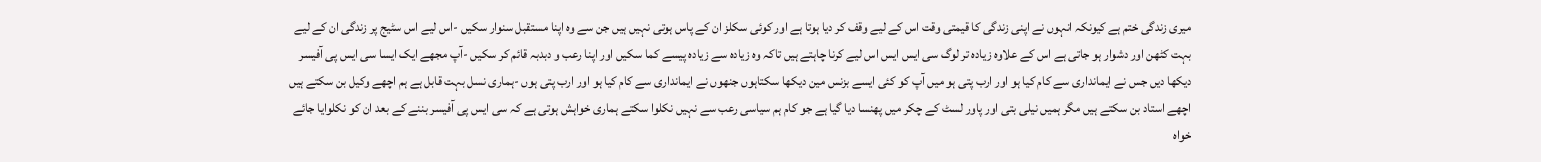میری زندگی ختم ہے کیونکہ انہوں نے اپنی زندگی کا قیمتی وقت اس کے لیے وقف کر دیا ہوتا ہے اور کوئی سکلز ان کے پاس ہوتی نہیں ہیں جن سے وہ اپنا مستقبل سنوار سکیں -اس لیے اس سٹیج پر زندگی ان کے لیے بہت کٹھن اور دشوار ہو جاتی ہے اس کے علاوہ زیادہ تر لوگ سی ایس ایس اس لیے کرنا چاہتے ہیں تاکہ وہ زیادہ سے زیادہ پیسے کما سکیں اور اپنا رعب و دبدبہ قائم کر سکیں -آپ مجھے ایک ایسا سی ایس پی آفیسر دیکھا دیں جس نے ایمانداری سے کام کیا ہو اور ارب پتی ہو میں آپ کو کئی ایسے بزنس مین دیکھا سکتاہوں جنھوں نے ایمانداری سے کام کیا ہو اور ارب پتی ہوں -ہماری نسل بہت قابل ہے ہم اچھے وکیل بن سکتے ہیں اچھے استاد بن سکتے ہیں مگر ہمیں نیلی بتی اور پاور لسٹ کے چکر میں پھنسا دیا گیا ہے جو کام ہم سیاسی رعب سے نہیں نکلوا سکتے ہماری خواہش ہوتی ہے کہ سی ایس پی آفیسر بننے کے بعد ان کو نکلوایا جائے خواہ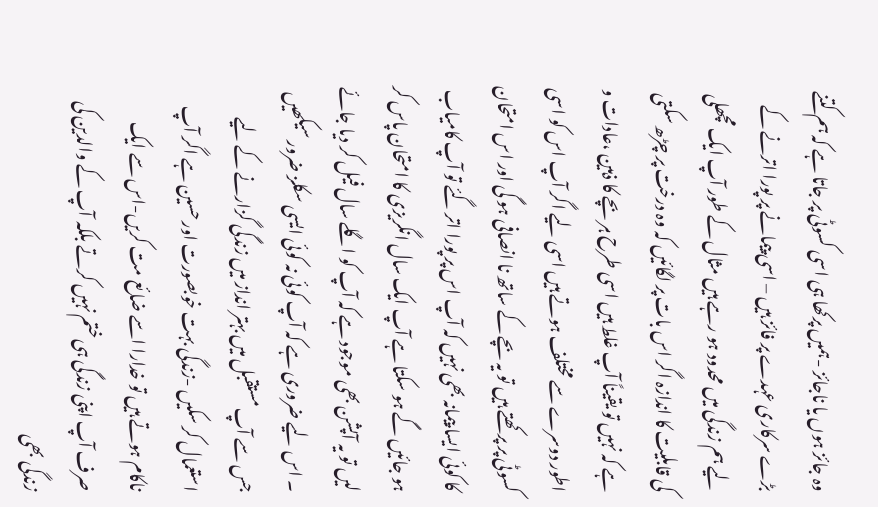وہ جائز ہوں یا ناجائز -ہمیں پرکھا ہی اسی کسوٹی پر جاتا ہے کہ ہم کتنے بڑے سرکاری عہدے پر فائز ہیں – اسی پیمانے پر پورا اترنے کے لیے ہم زندگی میں محدود ہو رہے ہیں مثال کے طور آپ ایک مچھلی کی قابلیت کا اندازہ اگر اس بات پر لگائیں کہ وہ درخت پر چڑھ سکتی ہے کہ نہیں تو یقیناً آپ غلط ہیں اسی طرح ہر بچے کا ذہین ،عادات و اطور دوسرے سے مختلف ہوتے ہیں اسی لیے اگر آپ اس کو اسی کسوٹی پر پرکھتے ہیں تو یہ بچے کے ساتھ نا انصافی ہو گی اور اس امتحان کا کوئی ایسا پیمانہ بھی نہیں کہ آپ اس پر پورا اتر گئے تو آپ کامیاب ہو جائیں گے ہو سکتا ہے آپ ایک سال انگریزی کا امتحان پاس کر لیں تو یہ آپشن بھی موجود ہے کہ آپ کو اگلے سال فیل کر دیا جائے ۔ اس لیے ضروری ہے کہ آپ کوئی نہ کوئی ایسی سکلز ضرور سیکھیں جس سے آپ مستقبل میں بہتر انداز میں زندگی گزارنے کے لیے استعمال کر سکیں -زندگی بہت خوبصورت اور حسین ہے اگر آپ ناکام ہوتے ہیں تو خدارا اسے ضائع مت کریں-اس سے ایک صرف آپ اپنی زندگی ہی ختم نہیں کرتے بلکہ آپ کے والدین کی زندگی بھی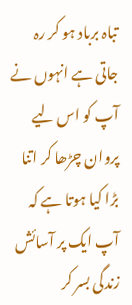تباہ برباد ہو کر رہ جاتی ہے انہوں نے آپ کو اس لیے پروان چڑھا کر اتنا بڑا کیا ہوتا ہے کہ آپ ایک پر آسائش زندگی بسر کر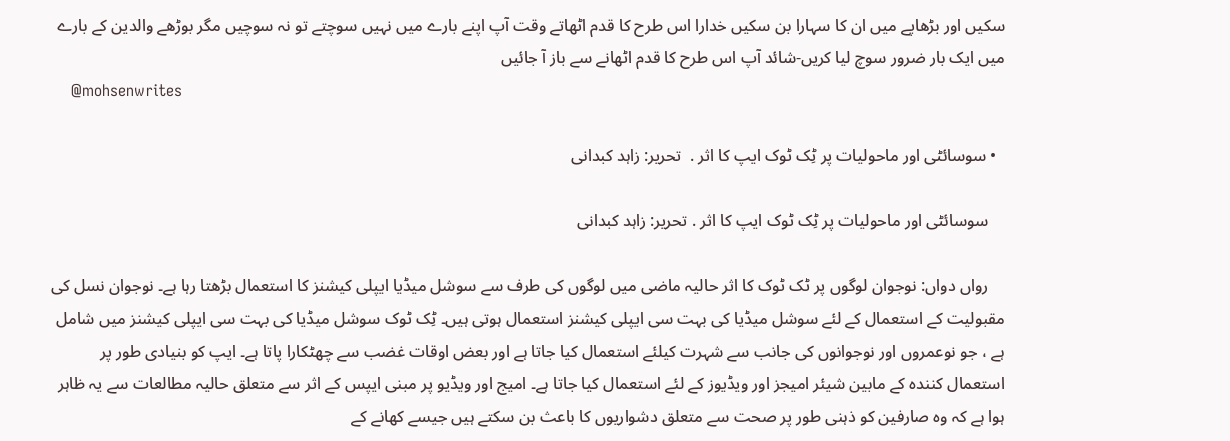سکیں اور بڑھاپے میں ان کا سہارا بن سکیں خدارا اس طرح کا قدم اٹھاتے وقت آپ اپنے بارے میں نہیں سوچتے تو نہ سوچیں مگر بوڑھے والدین کے بارے میں ایک بار ضرور سوچ لیا کریں-شائد آپ اس طرح کا قدم اٹھانے سے باز آ جائیں
    @mohsenwrites

  • سوسائٹی اور ماحولیات پر ٹِک ٹوک ایپ کا اثر .  تحریر: زاہد کبدانی

    سوسائٹی اور ماحولیات پر ٹِک ٹوک ایپ کا اثر . تحریر: زاہد کبدانی

    رواں دواں: نوجوان لوگوں پر ٹک ٹوک کا اثر حالیہ ماضی میں لوگوں کی طرف سے سوشل میڈیا ایپلی کیشنز کا استعمال بڑھتا رہا ہے۔ نوجوان نسل کی مقبولیت کے استعمال کے لئے سوشل میڈیا کی بہت سی ایپلی کیشنز استعمال ہوتی ہیں۔ ٹِک ٹوک سوشل میڈیا کی بہت سی ایپلی کیشنز میں شامل ہے ، جو نوعمروں اور نوجوانوں کی جانب سے شہرت کیلئے استعمال کیا جاتا ہے اور بعض اوقات غضب سے چھٹکارا پاتا ہے۔ ایپ کو بنیادی طور پر استعمال کنندہ کے مابین شیئر امیجز اور ویڈیوز کے لئے استعمال کیا جاتا ہے۔ امیج اور ویڈیو پر مبنی ایپس کے اثر سے متعلق حالیہ مطالعات سے یہ ظاہر ہوا ہے کہ وہ صارفین کو ذہنی طور پر صحت سے متعلق دشواریوں کا باعث بن سکتے ہیں جیسے کھانے کے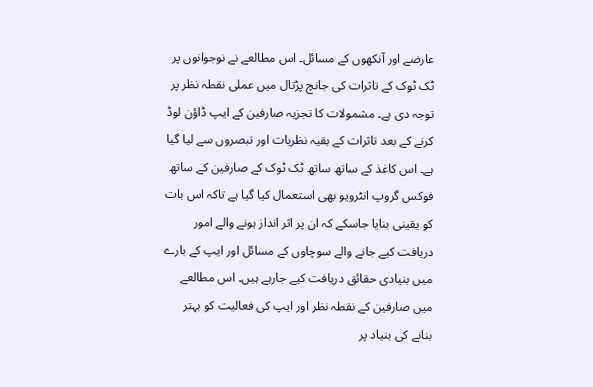عارضے اور آنکھوں کے مسائل۔ اس مطالعے نے نوجوانوں پر ٹک ٹوک کے تاثرات کی جانچ پڑتال میں عملی نقطہ نظر پر توجہ دی ہے۔ مشمولات کا تجزیہ صارفین کے ایپ ڈاؤن لوڈ کرنے کے بعد تاثرات کے بقیہ نظریات اور تبصروں سے لیا گیا ہے۔ اس کاغذ کے ساتھ ساتھ ٹک ٹوک کے صارفین کے ساتھ فوکس گروپ انٹرویو بھی استعمال کیا گیا ہے تاکہ اس بات کو یقینی بنایا جاسکے کہ ان پر اثر انداز ہونے والے امور دریافت کیے جانے والے سوچاوں کے مسائل اور ایپ کے بارے میں بنیادی حقائق دریافت کیے جارہے ہیں۔ اس مطالعے میں صارفین کے نقطہ نظر اور ایپ کی فعالیت کو بہتر بنانے کی بنیاد پر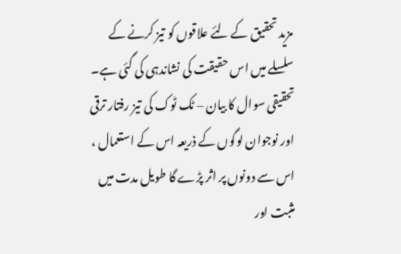مزید تحقیق کے لئے علاقوں کو تیز کرنے کے سلسلے میں اس حقیقت کی نشاندہی کی گئی ہے۔ تحقیقی سوال کا بیان – ٹک ٹوک کی تیز رفتار ترقی اور نوجوان لوگوں کے ذریعہ اس کے استعمال ، اس سے دونوں پر اثر پڑے گا طویل مدت میں مثبت اور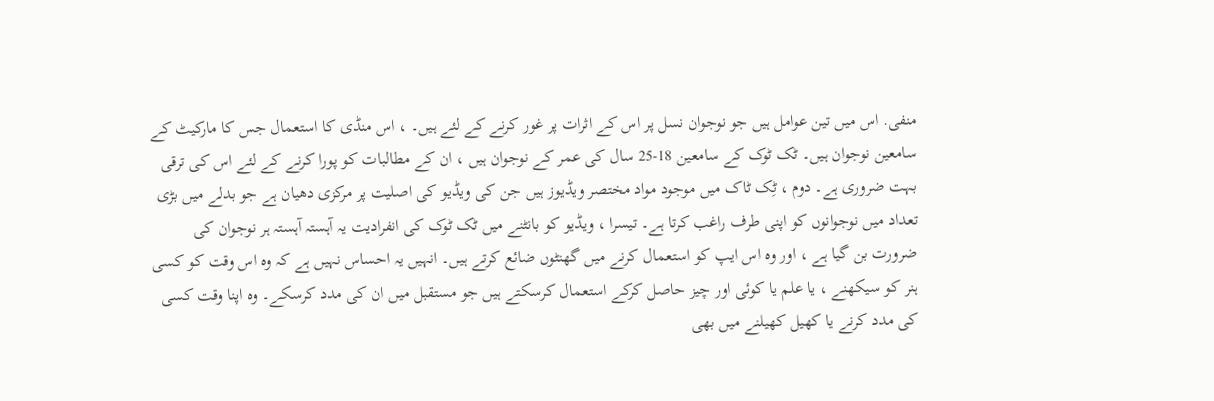منفی. اس میں تین عوامل ہیں جو نوجوان نسل پر اس کے اثرات پر غور کرنے کے لئے ہیں۔ ، اس منڈی کا استعمال جس کا مارکیٹ کے سامعین نوجوان ہیں۔ ٹک ٹوک کے سامعین 18-25 سال کی عمر کے نوجوان ہیں ، ان کے مطالبات کو پورا کرنے کے لئے اس کی ترقی بہت ضروری ہے۔ دوم ، ٹِک ٹاک میں موجود مواد مختصر ویڈیوز ہیں جن کی ویڈیو کی اصلیت پر مرکزی دھیان ہے جو بدلے میں بڑی تعداد میں نوجوانوں کو اپنی طرف راغب کرتا ہے۔ تیسرا ، ویڈیو کو بانٹنے میں ٹک ٹوک کی انفرادیت یہ آہستہ آہستہ ہر نوجوان کی ضرورت بن گیا ہے ، اور وہ اس ایپ کو استعمال کرنے میں گھنٹوں ضائع کرتے ہیں۔ انہیں یہ احساس نہیں ہے کہ وہ اس وقت کو کسی ہنر کو سیکھنے ، یا علم یا کوئی اور چیز حاصل کرکے استعمال کرسکتے ہیں جو مستقبل میں ان کی مدد کرسکے۔ وہ اپنا وقت کسی کی مدد کرنے یا کھیل کھیلنے میں بھی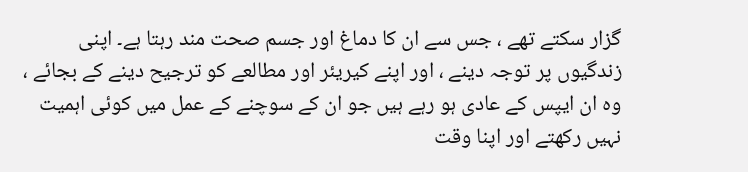گزار سکتے تھے ، جس سے ان کا دماغ اور جسم صحت مند رہتا ہے۔ اپنی زندگیوں پر توجہ دینے ، اور اپنے کیریئر اور مطالعے کو ترجیح دینے کے بجائے ، وہ ان ایپس کے عادی ہو رہے ہیں جو ان کے سوچنے کے عمل میں کوئی اہمیت نہیں رکھتے اور اپنا وقت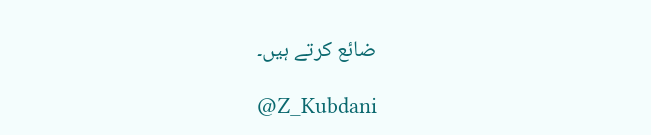ضائع کرتے ہیں۔

    @Z_Kubdani